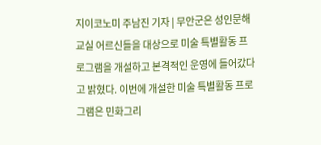지이코노미 주남진 기자 | 무안군은 성인문해교실 어르신들을 대상으로 미술 특별활동 프로그램을 개설하고 본격적인 운영에 들어갔다고 밝혔다. 이번에 개설한 미술 특별활동 프로그램은 민화그리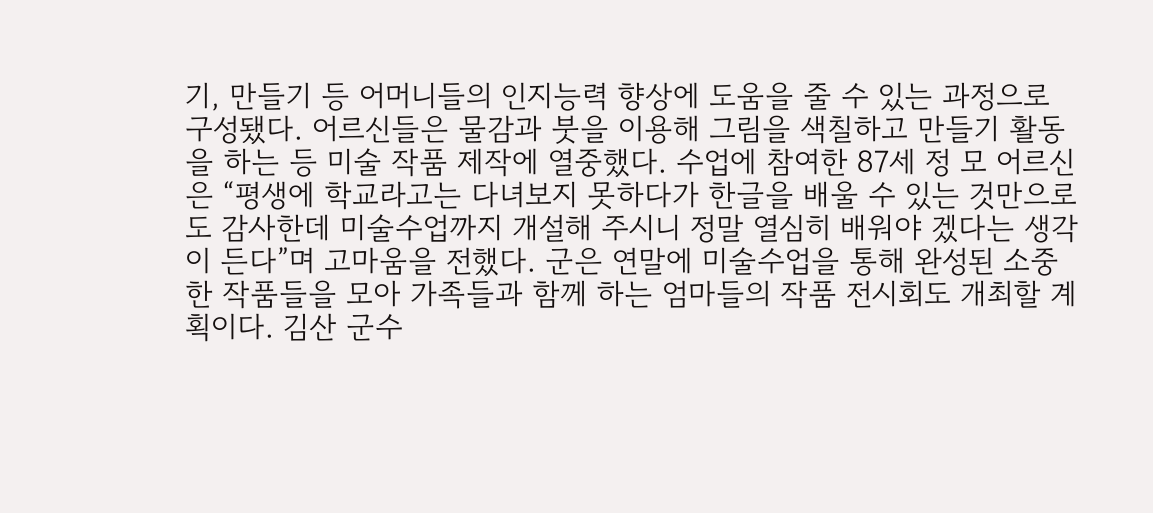기, 만들기 등 어머니들의 인지능력 향상에 도움을 줄 수 있는 과정으로 구성됐다. 어르신들은 물감과 붓을 이용해 그림을 색칠하고 만들기 활동을 하는 등 미술 작품 제작에 열중했다. 수업에 참여한 87세 정 모 어르신은 “평생에 학교라고는 다녀보지 못하다가 한글을 배울 수 있는 것만으로도 감사한데 미술수업까지 개설해 주시니 정말 열심히 배워야 겠다는 생각이 든다”며 고마움을 전했다. 군은 연말에 미술수업을 통해 완성된 소중한 작품들을 모아 가족들과 함께 하는 엄마들의 작품 전시회도 개최할 계획이다. 김산 군수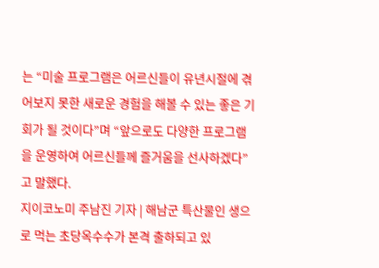는 “미술 프로그램은 어르신들이 유년시절에 겪어보지 못한 새로운 경험을 해볼 수 있는 좋은 기회가 될 것이다”며 “앞으로도 다양한 프로그램을 운영하여 어르신들께 즐거움을 선사하겠다”고 말했다.
지이코노미 주남진 기자 | 해남군 특산물인 생으로 먹는 초당옥수수가 본격 출하되고 있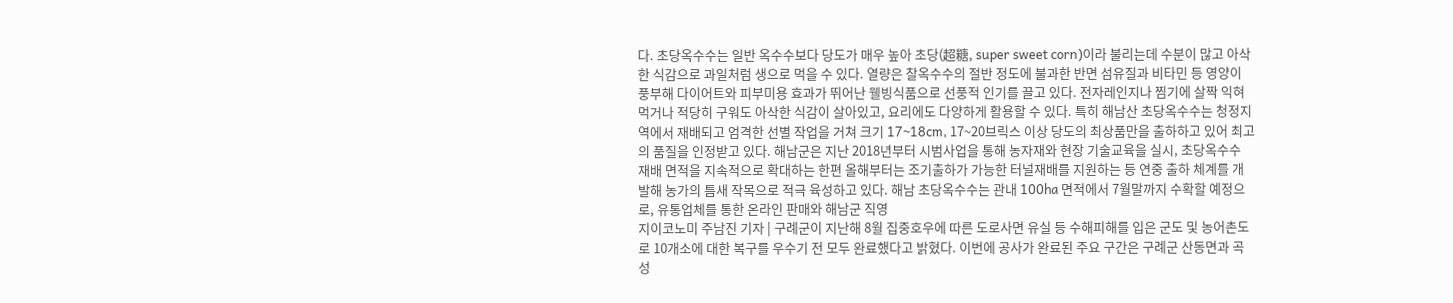다. 초당옥수수는 일반 옥수수보다 당도가 매우 높아 초당(超糖, super sweet corn)이라 불리는데 수분이 많고 아삭한 식감으로 과일처럼 생으로 먹을 수 있다. 열량은 찰옥수수의 절반 정도에 불과한 반면 섬유질과 비타민 등 영양이 풍부해 다이어트와 피부미용 효과가 뛰어난 웰빙식품으로 선풍적 인기를 끌고 있다. 전자레인지나 찜기에 살짝 익혀먹거나 적당히 구워도 아삭한 식감이 살아있고, 요리에도 다양하게 활용할 수 있다. 특히 해남산 초당옥수수는 청정지역에서 재배되고 엄격한 선별 작업을 거쳐 크기 17~18cm, 17~20브릭스 이상 당도의 최상품만을 출하하고 있어 최고의 품질을 인정받고 있다. 해남군은 지난 2018년부터 시범사업을 통해 농자재와 현장 기술교육을 실시, 초당옥수수 재배 면적을 지속적으로 확대하는 한편 올해부터는 조기출하가 가능한 터널재배를 지원하는 등 연중 출하 체계를 개발해 농가의 틈새 작목으로 적극 육성하고 있다. 해남 초당옥수수는 관내 100ha 면적에서 7월말까지 수확할 예정으로, 유통업체를 통한 온라인 판매와 해남군 직영
지이코노미 주남진 기자 | 구례군이 지난해 8월 집중호우에 따른 도로사면 유실 등 수해피해를 입은 군도 및 농어촌도로 10개소에 대한 복구를 우수기 전 모두 완료했다고 밝혔다. 이번에 공사가 완료된 주요 구간은 구례군 산동면과 곡성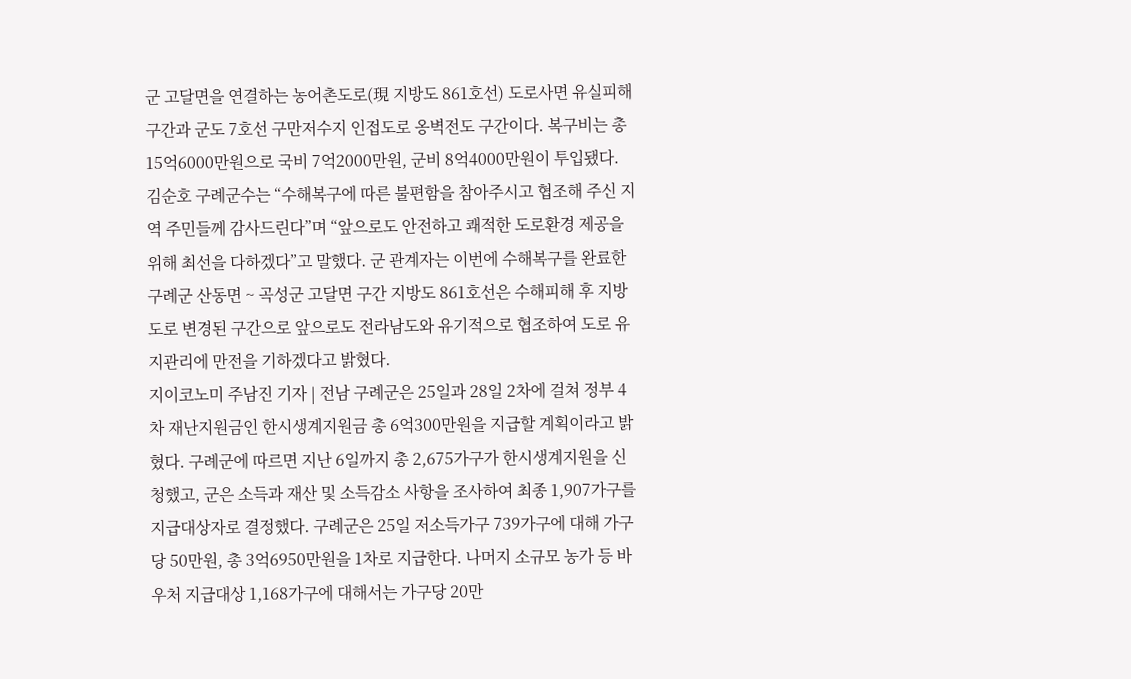군 고달면을 연결하는 농어촌도로(現 지방도 861호선) 도로사면 유실피해 구간과 군도 7호선 구만저수지 인접도로 옹벽전도 구간이다. 복구비는 총 15억6000만원으로 국비 7억2000만원, 군비 8억4000만원이 투입됐다. 김순호 구례군수는 “수해복구에 따른 불편함을 참아주시고 협조해 주신 지역 주민들께 감사드린다”며 “앞으로도 안전하고 쾌적한 도로환경 제공을 위해 최선을 다하겠다”고 말했다. 군 관계자는 이번에 수해복구를 완료한 구례군 산동면 ~ 곡성군 고달면 구간 지방도 861호선은 수해피해 후 지방도로 변경된 구간으로 앞으로도 전라남도와 유기적으로 협조하여 도로 유지관리에 만전을 기하겠다고 밝혔다.
지이코노미 주남진 기자 | 전남 구례군은 25일과 28일 2차에 걸쳐 정부 4차 재난지원금인 한시생계지원금 총 6억300만원을 지급할 계획이라고 밝혔다. 구례군에 따르면 지난 6일까지 총 2,675가구가 한시생계지원을 신청했고, 군은 소득과 재산 및 소득감소 사항을 조사하여 최종 1,907가구를 지급대상자로 결정했다. 구례군은 25일 저소득가구 739가구에 대해 가구당 50만원, 총 3억6950만원을 1차로 지급한다. 나머지 소규모 농가 등 바우처 지급대상 1,168가구에 대해서는 가구당 20만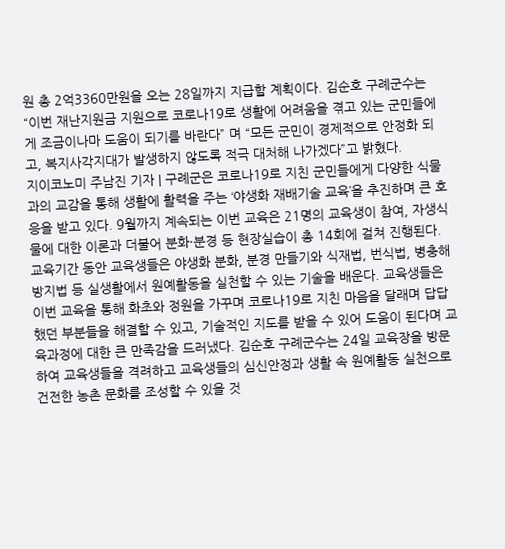원 총 2억3360만원을 오는 28일까지 지급할 계획이다. 김순호 구례군수는 “이번 재난지원금 지원으로 코로나19로 생활에 어려움을 겪고 있는 군민들에게 조금이나마 도움이 되기를 바란다” 며 “모든 군민이 경제적으로 안정화 되고, 복지사각지대가 발생하지 않도록 적극 대처해 나가겠다”고 밝혔다.
지이코노미 주남진 기자 | 구례군은 코로나19로 지친 군민들에게 다양한 식물과의 교감을 통해 생활에 활력을 주는 ‘야생화 재배기술 교육’을 추진하며 큰 호응을 받고 있다. 9월까지 계속되는 이번 교육은 21명의 교육생이 참여, 자생식물에 대한 이론과 더불어 분화·분경 등 현장실습이 총 14회에 걸쳐 진행된다. 교육기간 동안 교육생들은 야생화 분화, 분경 만들기와 식재법, 번식법, 병충해 방지법 등 실생활에서 원예활동을 실천할 수 있는 기술을 배운다. 교육생들은 이번 교육을 통해 화초와 정원을 가꾸며 코로나19로 지친 마음을 달래며 답답했던 부분들을 해결할 수 있고, 기술적인 지도를 받을 수 있어 도움이 된다며 교육과정에 대한 큰 만족감을 드러냈다. 김순호 구례군수는 24일 교육장을 방문하여 교육생들을 격려하고 교육생들의 심신안정과 생활 속 원예활동 실천으로 건전한 농촌 문화를 조성할 수 있을 것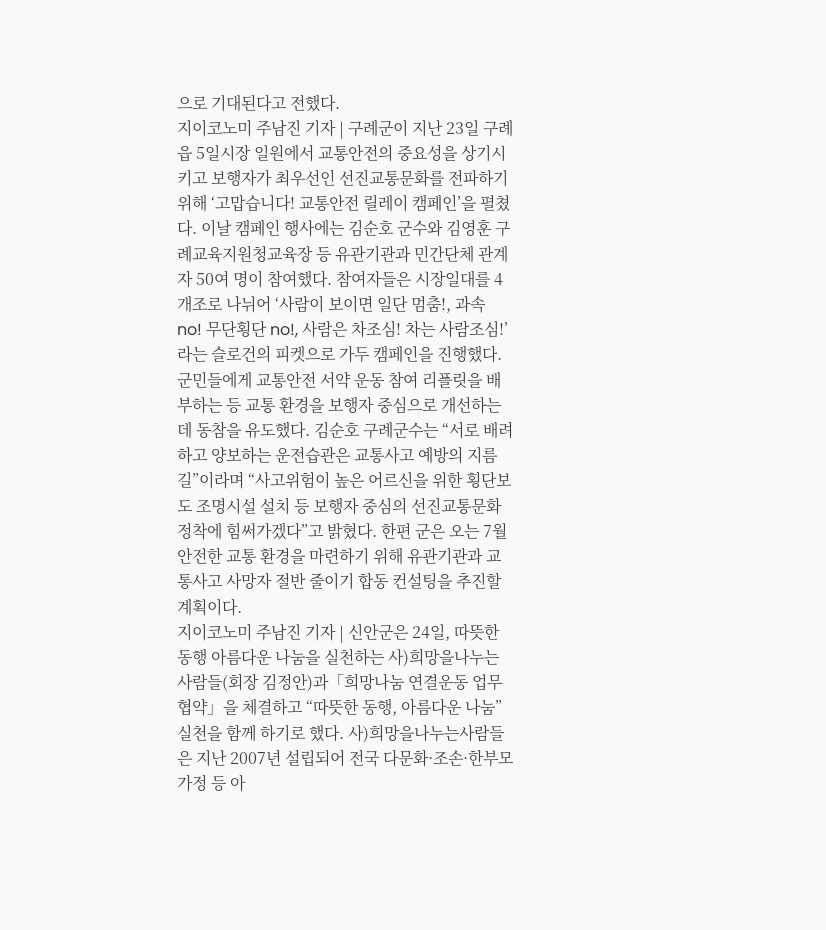으로 기대된다고 전했다.
지이코노미 주남진 기자 | 구례군이 지난 23일 구례읍 5일시장 일원에서 교통안전의 중요성을 상기시키고 보행자가 최우선인 선진교통문화를 전파하기 위해 ‘고맙습니다! 교통안전 릴레이 캠페인’을 펼쳤다. 이날 캠페인 행사에는 김순호 군수와 김영훈 구례교육지원청교육장 등 유관기관과 민간단체 관계자 50여 명이 참여했다. 참여자들은 시장일대를 4개조로 나뉘어 ‘사람이 보이면 일단 멈춤!, 과속 no! 무단횡단 no!, 사람은 차조심! 차는 사람조심!’라는 슬로건의 피켓으로 가두 캠페인을 진행했다. 군민들에게 교통안전 서약 운동 참여 리플릿을 배부하는 등 교통 환경을 보행자 중심으로 개선하는데 동참을 유도했다. 김순호 구례군수는 “서로 배려하고 양보하는 운전습관은 교통사고 예방의 지름길”이라며 “사고위험이 높은 어르신을 위한 횡단보도 조명시설 설치 등 보행자 중심의 선진교통문화 정착에 힘써가겠다”고 밝혔다. 한편 군은 오는 7월 안전한 교통 환경을 마련하기 위해 유관기관과 교통사고 사망자 절반 줄이기 합동 컨설팅을 추진할 계획이다.
지이코노미 주남진 기자 | 신안군은 24일, 따뜻한 동행 아름다운 나눔을 실천하는 사)희망을나누는사람들(회장 김정안)과「희망나눔 연결운동 업무협약」을 체결하고 “따뜻한 동행, 아름다운 나눔” 실천을 함께 하기로 했다. 사)희망을나누는사람들은 지난 2007년 설립되어 전국 다문화·조손·한부모 가정 등 아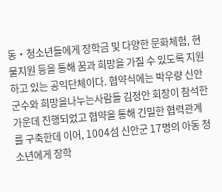동‧청소년들에게 장학금 및 다양한 문화체험, 현물지원 등을 통해 꿈과 희망을 가질 수 있도록 지원하고 있는 공익단체이다. 협약식에는 박우량 신안군수와 희망을나누는사람들 김정안 회장이 참석한 가운데 진행되었고 협약을 통해 긴밀한 협력관계를 구축한데 이어, 1004섬 신안군 17명의 아동 청소년에게 장학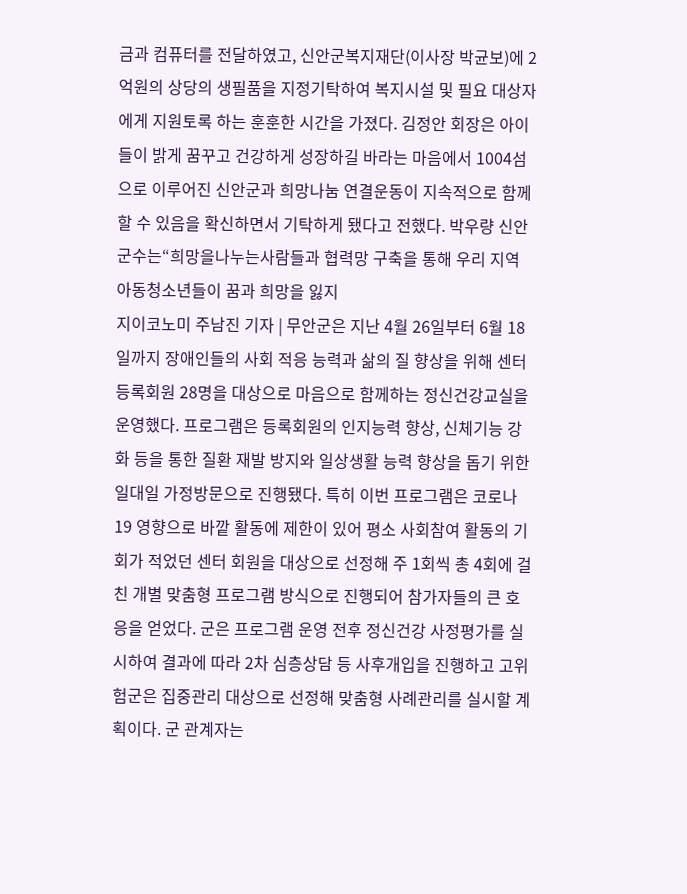금과 컴퓨터를 전달하였고, 신안군복지재단(이사장 박균보)에 2억원의 상당의 생필품을 지정기탁하여 복지시설 및 필요 대상자에게 지원토록 하는 훈훈한 시간을 가졌다. 김정안 회장은 아이들이 밝게 꿈꾸고 건강하게 성장하길 바라는 마음에서 1004섬으로 이루어진 신안군과 희망나눔 연결운동이 지속적으로 함께 할 수 있음을 확신하면서 기탁하게 됐다고 전했다. 박우량 신안군수는“희망을나누는사람들과 협력망 구축을 통해 우리 지역 아동청소년들이 꿈과 희망을 잃지
지이코노미 주남진 기자 | 무안군은 지난 4월 26일부터 6월 18일까지 장애인들의 사회 적응 능력과 삶의 질 향상을 위해 센터 등록회원 28명을 대상으로 마음으로 함께하는 정신건강교실을 운영했다. 프로그램은 등록회원의 인지능력 향상, 신체기능 강화 등을 통한 질환 재발 방지와 일상생활 능력 향상을 돕기 위한 일대일 가정방문으로 진행됐다. 특히 이번 프로그램은 코로나19 영향으로 바깥 활동에 제한이 있어 평소 사회참여 활동의 기회가 적었던 센터 회원을 대상으로 선정해 주 1회씩 총 4회에 걸친 개별 맞춤형 프로그램 방식으로 진행되어 참가자들의 큰 호응을 얻었다. 군은 프로그램 운영 전후 정신건강 사정평가를 실시하여 결과에 따라 2차 심층상담 등 사후개입을 진행하고 고위험군은 집중관리 대상으로 선정해 맞춤형 사례관리를 실시할 계획이다. 군 관계자는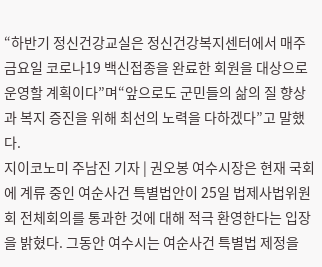“하반기 정신건강교실은 정신건강복지센터에서 매주 금요일 코로나19 백신접종을 완료한 회원을 대상으로 운영할 계획이다”며“앞으로도 군민들의 삶의 질 향상과 복지 증진을 위해 최선의 노력을 다하겠다”고 말했다.
지이코노미 주남진 기자 | 권오봉 여수시장은 현재 국회에 계류 중인 여순사건 특별법안이 25일 법제사법위원회 전체회의를 통과한 것에 대해 적극 환영한다는 입장을 밝혔다. 그동안 여수시는 여순사건 특별법 제정을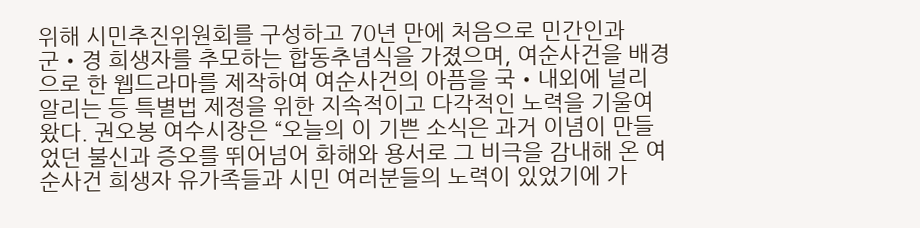위해 시민추진위원회를 구성하고 70년 만에 처음으로 민간인과 군‧경 희생자를 추모하는 합동추념식을 가졌으며, 여순사건을 배경으로 한 웹드라마를 제작하여 여순사건의 아픔을 국‧내외에 널리 알리는 등 특별법 제정을 위한 지속적이고 다각적인 노력을 기울여 왔다. 권오봉 여수시장은 “오늘의 이 기쁜 소식은 과거 이념이 만들었던 불신과 증오를 뛰어넘어 화해와 용서로 그 비극을 감내해 온 여순사건 희생자 유가족들과 시민 여러분들의 노력이 있었기에 가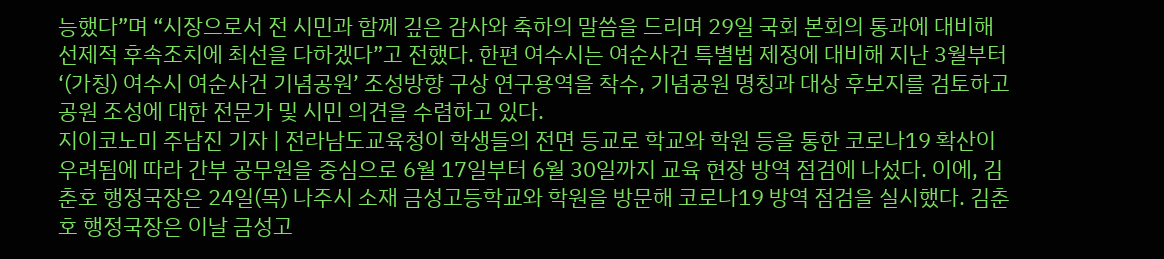능했다”며 “시장으로서 전 시민과 함께 깊은 감사와 축하의 말씀을 드리며 29일 국회 본회의 통과에 대비해 선제적 후속조치에 최선을 다하겠다”고 전했다. 한편 여수시는 여순사건 특별법 제정에 대비해 지난 3월부터 ‘(가칭) 여수시 여순사건 기념공원’ 조성방향 구상 연구용역을 착수, 기념공원 명칭과 대상 후보지를 검토하고 공원 조성에 대한 전문가 및 시민 의견을 수렴하고 있다.
지이코노미 주남진 기자 | 전라남도교육청이 학생들의 전면 등교로 학교와 학원 등을 통한 코로나19 확산이 우려됨에 따라 간부 공무원을 중심으로 6월 17일부터 6월 30일까지 교육 현장 방역 점검에 나섰다. 이에, 김춘호 행정국장은 24일(목) 나주시 소재 금성고등학교와 학원을 방문해 코로나19 방역 점검을 실시했다. 김춘호 행정국장은 이날 금성고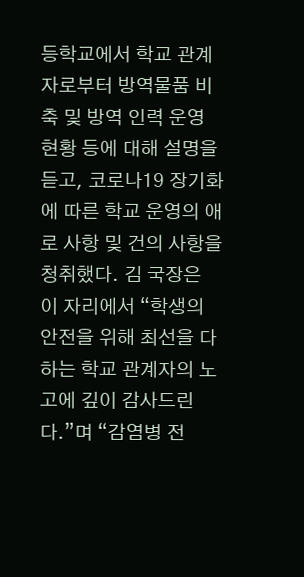등학교에서 학교 관계자로부터 방역물품 비축 및 방역 인력 운영 현황 등에 대해 설명을 듣고, 코로나19 장기화에 따른 학교 운영의 애로 사항 및 건의 사항을 청취했다. 김 국장은 이 자리에서 “학생의 안전을 위해 최선을 다하는 학교 관계자의 노고에 깊이 감사드린다.”며 “감염병 전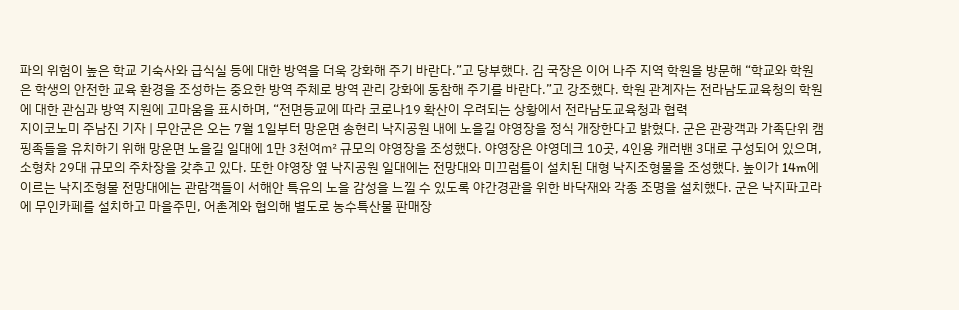파의 위험이 높은 학교 기숙사와 급식실 등에 대한 방역을 더욱 강화해 주기 바란다.”고 당부했다. 김 국장은 이어 나주 지역 학원을 방문해 “학교와 학원은 학생의 안전한 교육 환경을 조성하는 중요한 방역 주체로 방역 관리 강화에 동참해 주기를 바란다.”고 강조했다. 학원 관계자는 전라남도교육청의 학원에 대한 관심과 방역 지원에 고마움을 표시하며, “전면등교에 따라 코로나19 확산이 우려되는 상황에서 전라남도교육청과 협력
지이코노미 주남진 기자 | 무안군은 오는 7월 1일부터 망운면 송현리 낙지공원 내에 노을길 야영장을 정식 개장한다고 밝혔다. 군은 관광객과 가족단위 캠핑족들을 유치하기 위해 망운면 노을길 일대에 1만 3천여㎡ 규모의 야영장을 조성했다. 야영장은 야영데크 10곳, 4인용 캐러밴 3대로 구성되어 있으며, 소형차 29대 규모의 주차장을 갖추고 있다. 또한 야영장 옆 낙지공원 일대에는 전망대와 미끄럼틀이 설치된 대형 낙지조형물을 조성했다. 높이가 14m에 이르는 낙지조형물 전망대에는 관람객들이 서해안 특유의 노을 감성을 느낄 수 있도록 야간경관을 위한 바닥재와 각종 조명을 설치했다. 군은 낙지파고라에 무인카페를 설치하고 마을주민, 어촌계와 협의해 별도로 농수특산물 판매장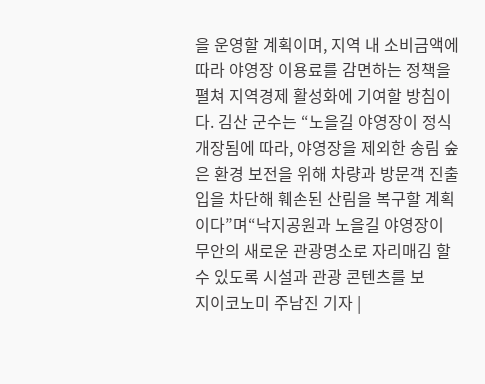을 운영할 계획이며, 지역 내 소비금액에 따라 야영장 이용료를 감면하는 정책을 펼쳐 지역경제 활성화에 기여할 방침이다. 김산 군수는 “노을길 야영장이 정식 개장됨에 따라, 야영장을 제외한 송림 숲은 환경 보전을 위해 차량과 방문객 진출입을 차단해 훼손된 산림을 복구할 계획이다”며“낙지공원과 노을길 야영장이 무안의 새로운 관광명소로 자리매김 할 수 있도록 시설과 관광 콘텐츠를 보
지이코노미 주남진 기자 |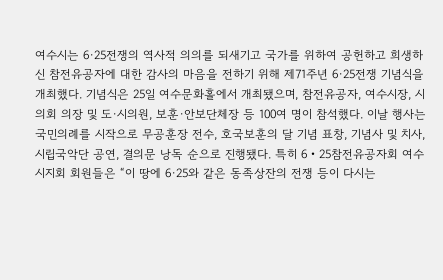여수시는 6·25전쟁의 역사적 의의를 되새기고 국가를 위하여 공헌하고 희생하신 참전유공자에 대한 감사의 마음을 전하기 위해 제71주년 6·25전쟁 기념식을 개최했다. 기념식은 25일 여수문화홀에서 개최됐으며, 참전유공자, 여수시장, 시의회 의장 및 도·시의원, 보훈·안보단체장 등 100여 명이 참석했다. 이날 행사는 국민의례를 시작으로 무공훈장 전수, 호국보훈의 달 기념 표창, 기념사 및 치사, 시립국악단 공연, 결의문 낭독 순으로 진행됐다. 특히 6‧25참전유공자회 여수시지회 회원들은 “이 땅에 6·25와 같은 동족상잔의 전쟁 등이 다시는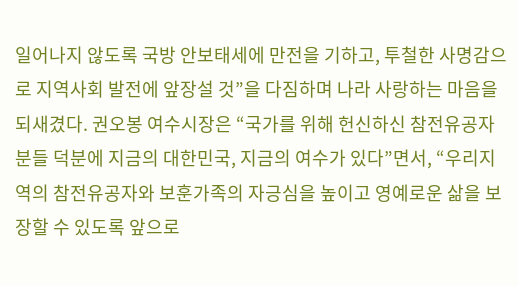일어나지 않도록 국방 안보태세에 만전을 기하고, 투철한 사명감으로 지역사회 발전에 앞장설 것”을 다짐하며 나라 사랑하는 마음을 되새겼다. 권오봉 여수시장은 “국가를 위해 헌신하신 참전유공자 분들 덕분에 지금의 대한민국, 지금의 여수가 있다”면서, “우리지역의 참전유공자와 보훈가족의 자긍심을 높이고 영예로운 삶을 보장할 수 있도록 앞으로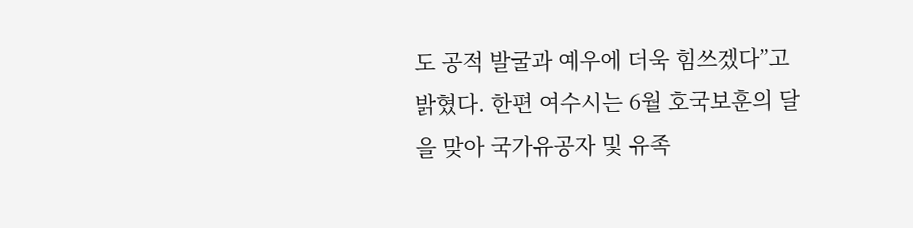도 공적 발굴과 예우에 더욱 힘쓰겠다”고 밝혔다. 한편 여수시는 6월 호국보훈의 달을 맞아 국가유공자 및 유족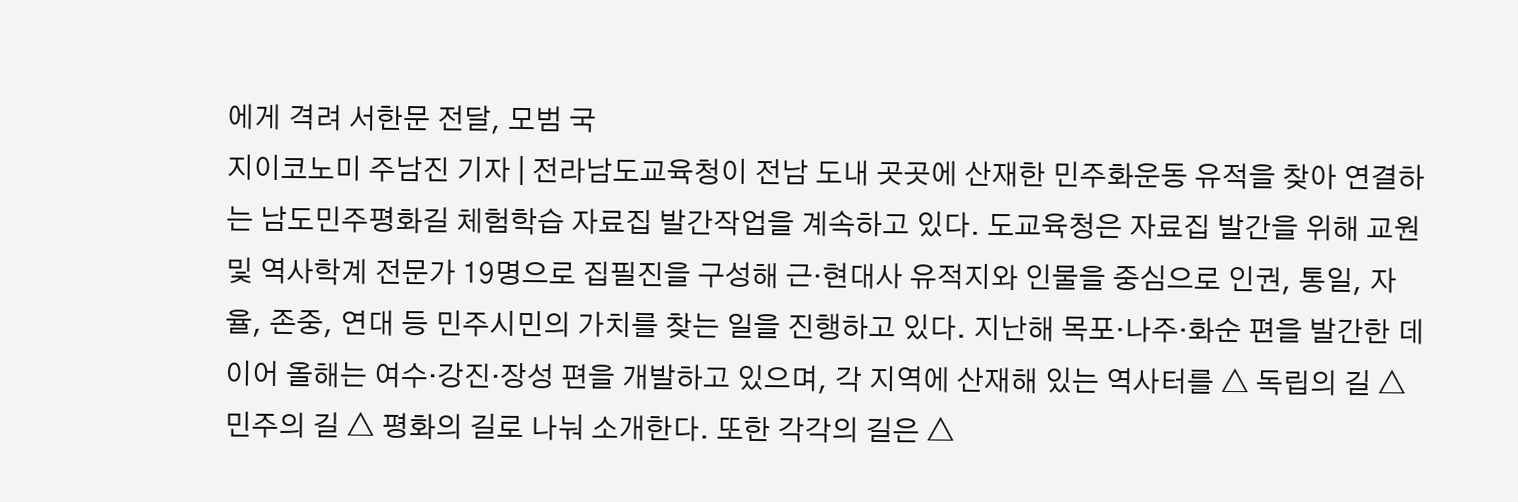에게 격려 서한문 전달, 모범 국
지이코노미 주남진 기자 | 전라남도교육청이 전남 도내 곳곳에 산재한 민주화운동 유적을 찾아 연결하는 남도민주평화길 체험학습 자료집 발간작업을 계속하고 있다. 도교육청은 자료집 발간을 위해 교원 및 역사학계 전문가 19명으로 집필진을 구성해 근·현대사 유적지와 인물을 중심으로 인권, 통일, 자율, 존중, 연대 등 민주시민의 가치를 찾는 일을 진행하고 있다. 지난해 목포·나주·화순 편을 발간한 데 이어 올해는 여수·강진·장성 편을 개발하고 있으며, 각 지역에 산재해 있는 역사터를 △ 독립의 길 △ 민주의 길 △ 평화의 길로 나눠 소개한다. 또한 각각의 길은 △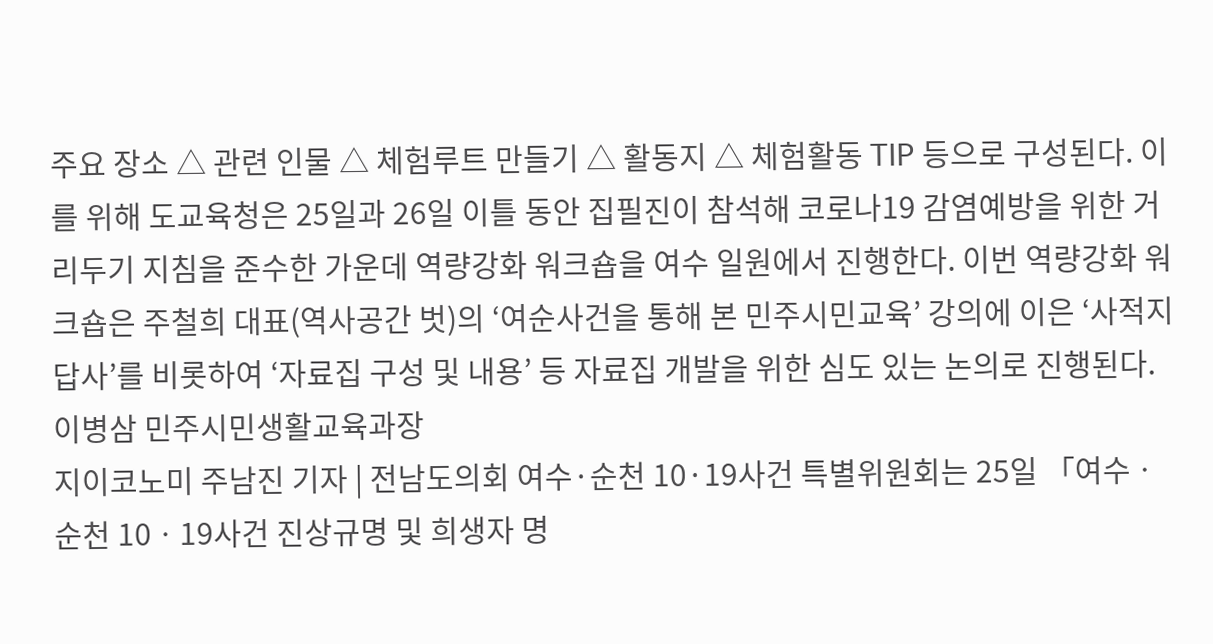주요 장소 △ 관련 인물 △ 체험루트 만들기 △ 활동지 △ 체험활동 TIP 등으로 구성된다. 이를 위해 도교육청은 25일과 26일 이틀 동안 집필진이 참석해 코로나19 감염예방을 위한 거리두기 지침을 준수한 가운데 역량강화 워크숍을 여수 일원에서 진행한다. 이번 역량강화 워크숍은 주철희 대표(역사공간 벗)의 ‘여순사건을 통해 본 민주시민교육’ 강의에 이은 ‘사적지 답사’를 비롯하여 ‘자료집 구성 및 내용’ 등 자료집 개발을 위한 심도 있는 논의로 진행된다. 이병삼 민주시민생활교육과장
지이코노미 주남진 기자 | 전남도의회 여수·순천 10·19사건 특별위원회는 25일 「여수ㆍ순천 10ㆍ19사건 진상규명 및 희생자 명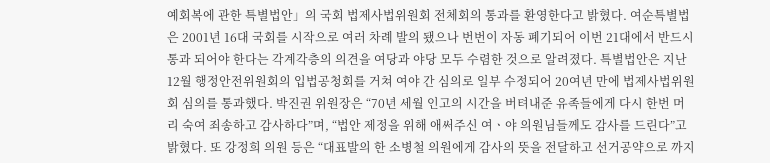예회복에 관한 특별법안」의 국회 법제사법위원회 전체회의 통과를 환영한다고 밝혔다. 여순특별법은 2001년 16대 국회를 시작으로 여러 차례 발의 됐으나 번번이 자동 폐기되어 이번 21대에서 반드시 통과 되어야 한다는 각계각층의 의견을 여당과 야당 모두 수렴한 것으로 알려졌다. 특별법안은 지난 12월 행정안전위원회의 입법공청회를 거쳐 여야 간 심의로 일부 수정되어 20여년 만에 법제사법위원회 심의를 통과했다. 박진권 위원장은 “70년 세월 인고의 시간을 버텨내준 유족들에게 다시 한번 머리 숙여 죄송하고 감사하다”며, “법안 제정을 위해 애써주신 여ㆍ야 의원님들께도 감사를 드린다”고 밝혔다. 또 강정희 의원 등은 “대표발의 한 소병철 의원에게 감사의 뜻을 전달하고 선거공약으로 까지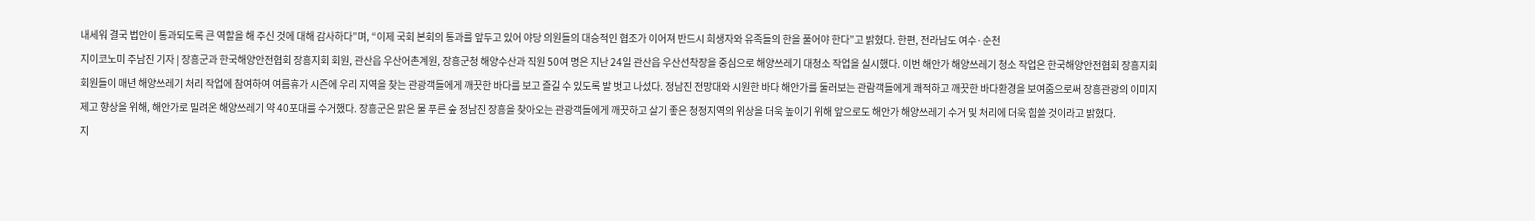내세워 결국 법안이 통과되도록 큰 역할을 해 주신 것에 대해 감사하다”며, “이제 국회 본회의 통과를 앞두고 있어 야당 의원들의 대승적인 협조가 이어져 반드시 희생자와 유족들의 한을 풀어야 한다”고 밝혔다. 한편, 전라남도 여수·순천
지이코노미 주남진 기자 | 장흥군과 한국해양안전협회 장흥지회 회원, 관산읍 우산어촌계원, 장흥군청 해양수산과 직원 50여 명은 지난 24일 관산읍 우산선착장을 중심으로 해양쓰레기 대청소 작업을 실시했다. 이번 해안가 해양쓰레기 청소 작업은 한국해양안전협회 장흥지회 회원들이 매년 해양쓰레기 처리 작업에 참여하여 여름휴가 시즌에 우리 지역을 찾는 관광객들에게 깨끗한 바다를 보고 즐길 수 있도록 발 벗고 나섰다. 정남진 전망대와 시원한 바다 해안가를 둘러보는 관람객들에게 쾌적하고 깨끗한 바다환경을 보여줌으로써 장흥관광의 이미지 제고 향상을 위해, 해안가로 밀려온 해양쓰레기 약 40포대를 수거했다. 장흥군은 맑은 물 푸른 숲 정남진 장흥을 찾아오는 관광객들에게 깨끗하고 살기 좋은 청정지역의 위상을 더욱 높이기 위해 앞으로도 해안가 해양쓰레기 수거 및 처리에 더욱 힘쓸 것이라고 밝혔다.
지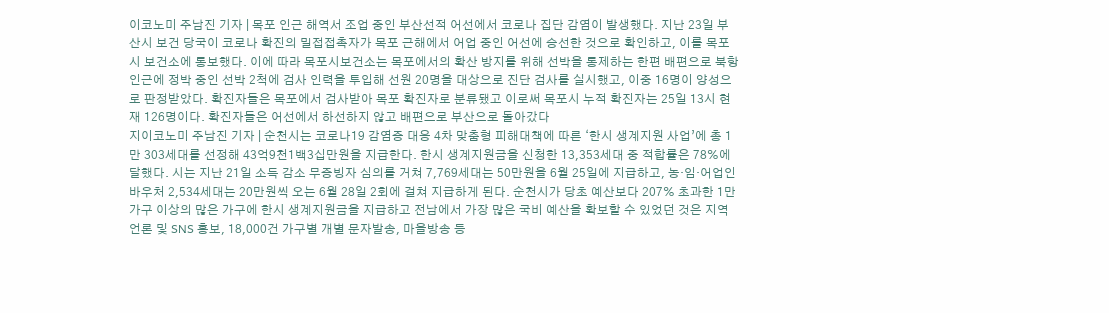이코노미 주남진 기자 | 목포 인근 해역서 조업 중인 부산선적 어선에서 코로나 집단 감염이 발생했다. 지난 23일 부산시 보건 당국이 코로나 확진의 밀접접촉자가 목포 근해에서 어업 중인 어선에 승선한 것으로 확인하고, 이를 목포시 보건소에 통보했다. 이에 따라 목포시보건소는 목포에서의 확산 방지를 위해 선박을 통제하는 한편 배편으로 북항 인근에 정박 중인 선박 2척에 검사 인력을 투입해 선원 20명을 대상으로 진단 검사를 실시했고, 이중 16명이 양성으로 판정받았다. 확진자들은 목포에서 검사받아 목포 확진자로 분류됐고 이로써 목포시 누적 확진자는 25일 13시 현재 126명이다. 확진자들은 어선에서 하선하지 않고 배편으로 부산으로 돌아갔다
지이코노미 주남진 기자 | 순천시는 코로나19 감염증 대응 4차 맞춤형 피해대책에 따른 ‘한시 생계지원 사업’에 총 1만 303세대를 선정해 43억9천1백3십만원을 지급한다. 한시 생계지원금을 신청한 13,353세대 중 적합률은 78%에 달했다. 시는 지난 21일 소득 감소 무증빙자 심의를 거쳐 7,769세대는 50만원을 6월 25일에 지급하고, 농·임·어업인 바우처 2,534세대는 20만원씩 오는 6월 28일 2회에 걸쳐 지급하게 된다. 순천시가 당초 예산보다 207% 초과한 1만 가구 이상의 많은 가구에 한시 생계지원금을 지급하고 전남에서 가장 많은 국비 예산을 확보할 수 있었던 것은 지역 언론 및 SNS 홍보, 18,000건 가구별 개별 문자발송, 마을방송 등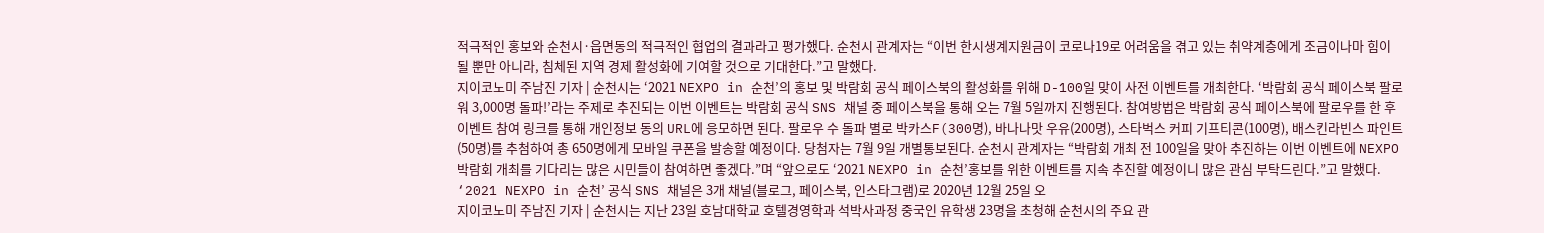적극적인 홍보와 순천시·읍면동의 적극적인 협업의 결과라고 평가했다. 순천시 관계자는 “이번 한시생계지원금이 코로나19로 어려움을 겪고 있는 취약계층에게 조금이나마 힘이 될 뿐만 아니라, 침체된 지역 경제 활성화에 기여할 것으로 기대한다.”고 말했다.
지이코노미 주남진 기자 | 순천시는 ‘2021 NEXPO in 순천’의 홍보 및 박람회 공식 페이스북의 활성화를 위해 D-100일 맞이 사전 이벤트를 개최한다. ‘박람회 공식 페이스북 팔로워 3,000명 돌파!’라는 주제로 추진되는 이번 이벤트는 박람회 공식 SNS 채널 중 페이스북을 통해 오는 7월 5일까지 진행된다. 참여방법은 박람회 공식 페이스북에 팔로우를 한 후 이벤트 참여 링크를 통해 개인정보 동의 URL에 응모하면 된다. 팔로우 수 돌파 별로 박카스F(300명), 바나나맛 우유(200명), 스타벅스 커피 기프티콘(100명), 배스킨라빈스 파인트(50명)를 추첨하여 총 650명에게 모바일 쿠폰을 발송할 예정이다. 당첨자는 7월 9일 개별통보된다. 순천시 관계자는 “박람회 개최 전 100일을 맞아 추진하는 이번 이벤트에 NEXPO 박람회 개최를 기다리는 많은 시민들이 참여하면 좋겠다.”며 “앞으로도 ‘2021 NEXPO in 순천’홍보를 위한 이벤트를 지속 추진할 예정이니 많은 관심 부탁드린다.”고 말했다. ‘2021 NEXPO in 순천’ 공식 SNS 채널은 3개 채널(블로그, 페이스북, 인스타그램)로 2020년 12월 25일 오
지이코노미 주남진 기자 | 순천시는 지난 23일 호남대학교 호텔경영학과 석박사과정 중국인 유학생 23명을 초청해 순천시의 주요 관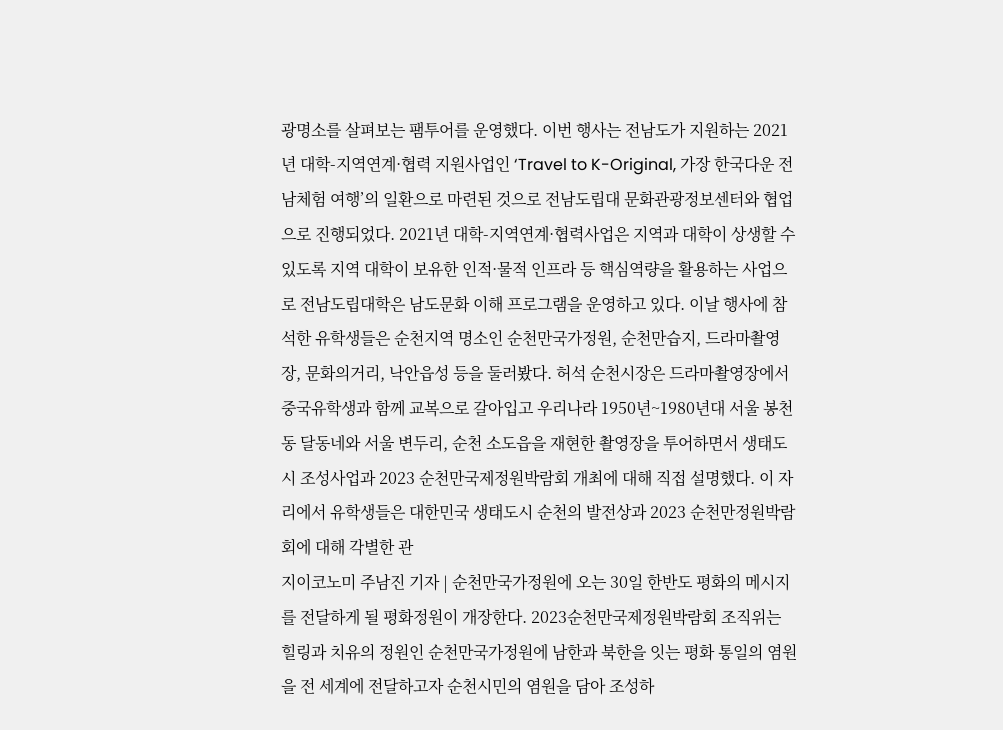광명소를 살펴보는 팸투어를 운영했다. 이번 행사는 전남도가 지원하는 2021년 대학-지역연계·협력 지원사업인 ‘Travel to K-Original, 가장 한국다운 전남체험 여행’의 일환으로 마련된 것으로 전남도립대 문화관광정보센터와 협업으로 진행되었다. 2021년 대학-지역연계·협력사업은 지역과 대학이 상생할 수 있도록 지역 대학이 보유한 인적·물적 인프라 등 핵심역량을 활용하는 사업으로 전남도립대학은 남도문화 이해 프로그램을 운영하고 있다. 이날 행사에 참석한 유학생들은 순천지역 명소인 순천만국가정원, 순천만습지, 드라마촬영장, 문화의거리, 낙안읍성 등을 둘러봤다. 허석 순천시장은 드라마촬영장에서 중국유학생과 함께 교복으로 갈아입고 우리나라 1950년~1980년대 서울 봉천동 달동네와 서울 변두리, 순천 소도읍을 재현한 촬영장을 투어하면서 생태도시 조성사업과 2023 순천만국제정원박람회 개최에 대해 직접 설명했다. 이 자리에서 유학생들은 대한민국 생태도시 순천의 발전상과 2023 순천만정원박람회에 대해 각별한 관
지이코노미 주남진 기자 | 순천만국가정원에 오는 30일 한반도 평화의 메시지를 전달하게 될 평화정원이 개장한다. 2023순천만국제정원박람회 조직위는 힐링과 치유의 정원인 순천만국가정원에 남한과 북한을 잇는 평화 통일의 염원을 전 세계에 전달하고자 순천시민의 염원을 담아 조성하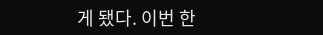게 됐다. 이번 한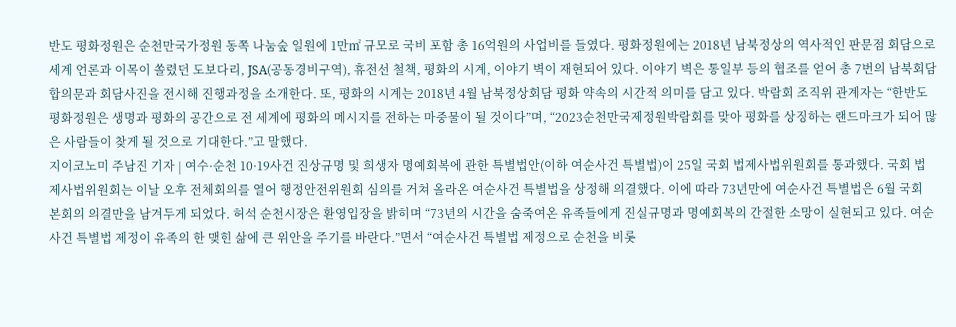반도 평화정원은 순천만국가정원 동쪽 나눔숲 일원에 1만㎡ 규모로 국비 포함 총 16억원의 사업비를 들였다. 평화정원에는 2018년 남북정상의 역사적인 판문점 회담으로 세계 언론과 이목이 쏠렸던 도보다리, JSA(공동경비구역), 휴전선 철책, 평화의 시계, 이야기 벽이 재현되어 있다. 이야기 벽은 통일부 등의 협조를 얻어 총 7번의 남북회담 합의문과 회담사진을 전시해 진행과정을 소개한다. 또, 평화의 시계는 2018년 4월 남북정상회담 평화 약속의 시간적 의미를 담고 있다. 박람회 조직위 관계자는 “한반도 평화정원은 생명과 평화의 공간으로 전 세계에 평화의 메시지를 전하는 마중물이 될 것이다”며, “2023순천만국제정원박람회를 맞아 평화를 상징하는 랜드마크가 되어 많은 사람들이 찾게 될 것으로 기대한다.”고 말했다.
지이코노미 주남진 기자 | 여수·순천 10·19사건 진상규명 및 희생자 명예회복에 관한 특별법안(이하 여순사건 특별법)이 25일 국회 법제사법위원회를 통과했다. 국회 법제사법위원회는 이날 오후 전체회의를 열어 행정안전위원회 심의를 거쳐 올라온 여순사건 특별법을 상정해 의결했다. 이에 따라 73년만에 여순사건 특별법은 6월 국회 본회의 의결만을 남겨두게 되었다. 허석 순천시장은 환영입장을 밝히며 “73년의 시간을 숨죽여온 유족들에게 진실규명과 명예회복의 간절한 소망이 실현되고 있다. 여순사건 특별법 제정이 유족의 한 맺힌 삶에 큰 위안을 주기를 바란다.”면서 “여순사건 특별법 제정으로 순천을 비롯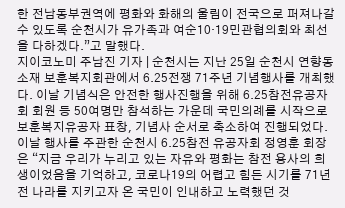한 전남동부권역에 평화와 화해의 울림이 전국으로 퍼져나갈 수 있도록 순천시가 유가족과 여순10·19민관협의회와 최선을 다하겠다.”고 말했다.
지이코노미 주남진 기자 | 순천시는 지난 25일 순천시 연향동 소재 보훈복지회관에서 6.25전쟁 71주년 기념행사를 개최했다. 이날 기념식은 안전한 행사진행을 위해 6.25참전유공자회 회원 등 50여명만 참석하는 가운데 국민의례를 시작으로 보훈복지유공자 표창, 기념사 순서로 축소하여 진행되었다. 이날 행사를 주관한 순천시 6.25참전 유공자회 정영훈 회장은 “지금 우리가 누리고 있는 자유와 평화는 참전 용사의 희생이었음을 기억하고, 코로나19의 어렵고 힘든 시기를 71년 전 나라를 지키고자 온 국민이 인내하고 노력했던 것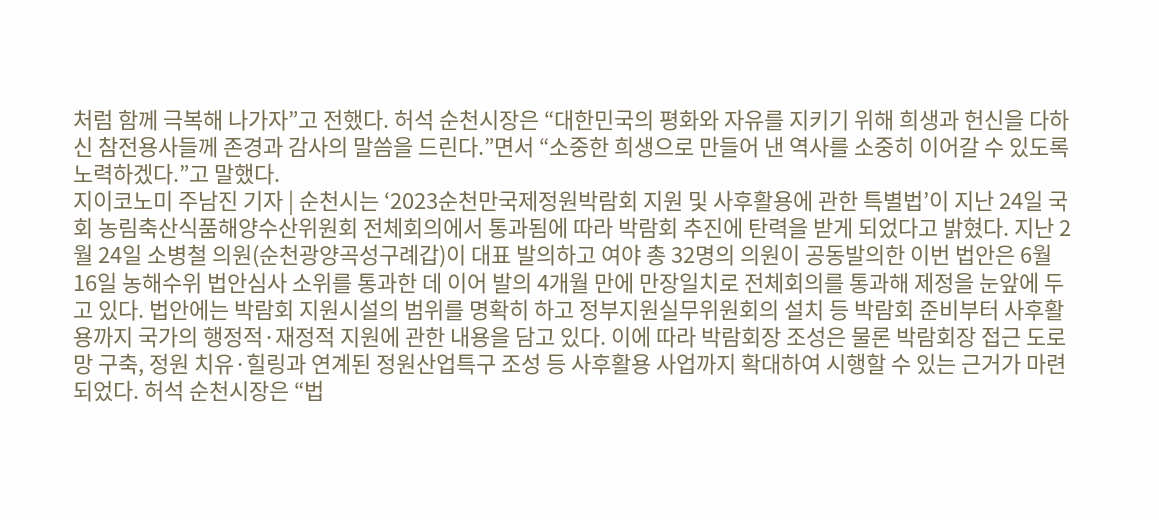처럼 함께 극복해 나가자”고 전했다. 허석 순천시장은 “대한민국의 평화와 자유를 지키기 위해 희생과 헌신을 다하신 참전용사들께 존경과 감사의 말씀을 드린다.”면서 “소중한 희생으로 만들어 낸 역사를 소중히 이어갈 수 있도록 노력하겠다.”고 말했다.
지이코노미 주남진 기자 | 순천시는 ‘2023순천만국제정원박람회 지원 및 사후활용에 관한 특별법’이 지난 24일 국회 농림축산식품해양수산위원회 전체회의에서 통과됨에 따라 박람회 추진에 탄력을 받게 되었다고 밝혔다. 지난 2월 24일 소병철 의원(순천광양곡성구례갑)이 대표 발의하고 여야 총 32명의 의원이 공동발의한 이번 법안은 6월 16일 농해수위 법안심사 소위를 통과한 데 이어 발의 4개월 만에 만장일치로 전체회의를 통과해 제정을 눈앞에 두고 있다. 법안에는 박람회 지원시설의 범위를 명확히 하고 정부지원실무위원회의 설치 등 박람회 준비부터 사후활용까지 국가의 행정적·재정적 지원에 관한 내용을 담고 있다. 이에 따라 박람회장 조성은 물론 박람회장 접근 도로망 구축, 정원 치유·힐링과 연계된 정원산업특구 조성 등 사후활용 사업까지 확대하여 시행할 수 있는 근거가 마련되었다. 허석 순천시장은 “법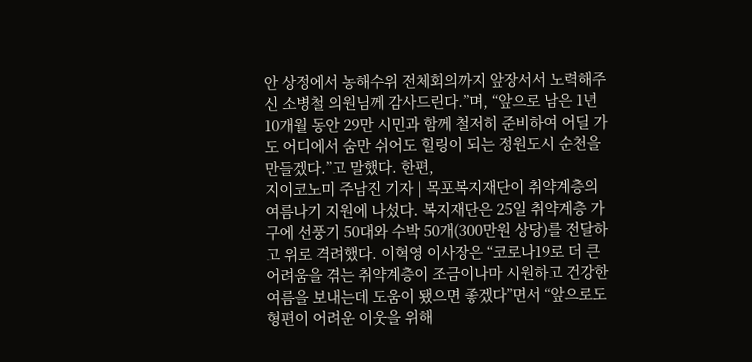안 상정에서 농해수위 전체회의까지 앞장서서 노력해주신 소병철 의원님께 감사드린다.”며, “앞으로 남은 1년 10개월 동안 29만 시민과 함께 철저히 준비하여 어딜 가도 어디에서 숨만 쉬어도 힐링이 되는 정원도시 순천을 만들겠다.”고 말했다. 한편,
지이코노미 주남진 기자 | 목포복지재단이 취약계층의 여름나기 지원에 나섰다. 복지재단은 25일 취약계층 가구에 선풍기 50대와 수박 50개(300만원 상당)를 전달하고 위로 격려했다. 이혁영 이사장은 “코로나19로 더 큰 어려움을 겪는 취약계층이 조금이나마 시원하고 건강한 여름을 보내는데 도움이 됐으면 좋겠다”면서 “앞으로도 형편이 어려운 이웃을 위해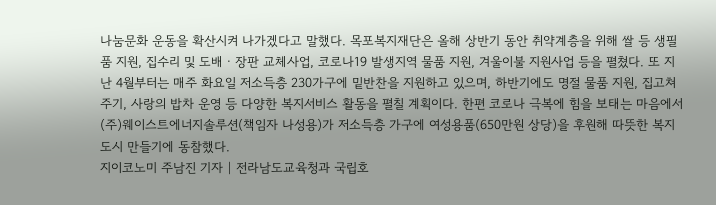나눔문화 운동을 확산시켜 나가겠다고 말했다. 목포복지재단은 올해 상반기 동안 취약계층을 위해 쌀 등 생필품 지원, 집수리 및 도배ㆍ장판 교체사업, 코로나19 발생지역 물품 지원, 겨울이불 지원사업 등을 펼쳤다. 또 지난 4월부터는 매주 화요일 저소득층 230가구에 밑반찬을 지원하고 있으며, 하반기에도 명절 물품 지원, 집고쳐주기, 사랑의 밥차 운영 등 다양한 복지서비스 활동을 펼칠 계획이다. 한편 코로나 극복에 힘을 보태는 마음에서 (주)웨이스트에너지솔루션(책임자 나성용)가 저소득층 가구에 여성용품(650만원 상당)을 후원해 따뜻한 복지도시 만들기에 동참했다.
지이코노미 주남진 기자 | 전라남도교육청과 국립호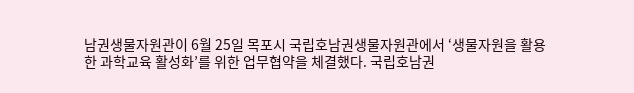남권생물자원관이 6월 25일 목포시 국립호남권생물자원관에서 ‘생물자원을 활용한 과학교육 활성화’를 위한 업무협약을 체결했다. 국립호남권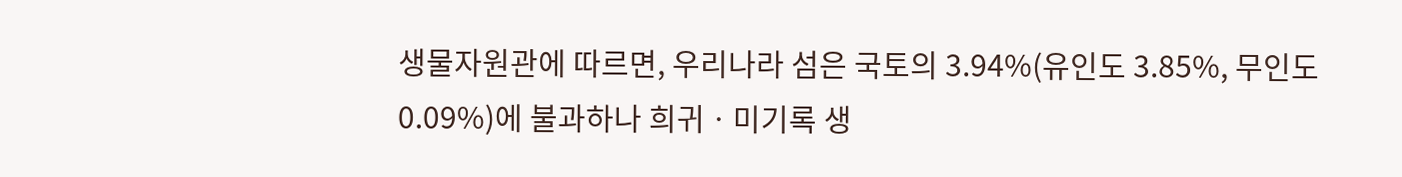생물자원관에 따르면, 우리나라 섬은 국토의 3.94%(유인도 3.85%, 무인도 0.09%)에 불과하나 희귀ㆍ미기록 생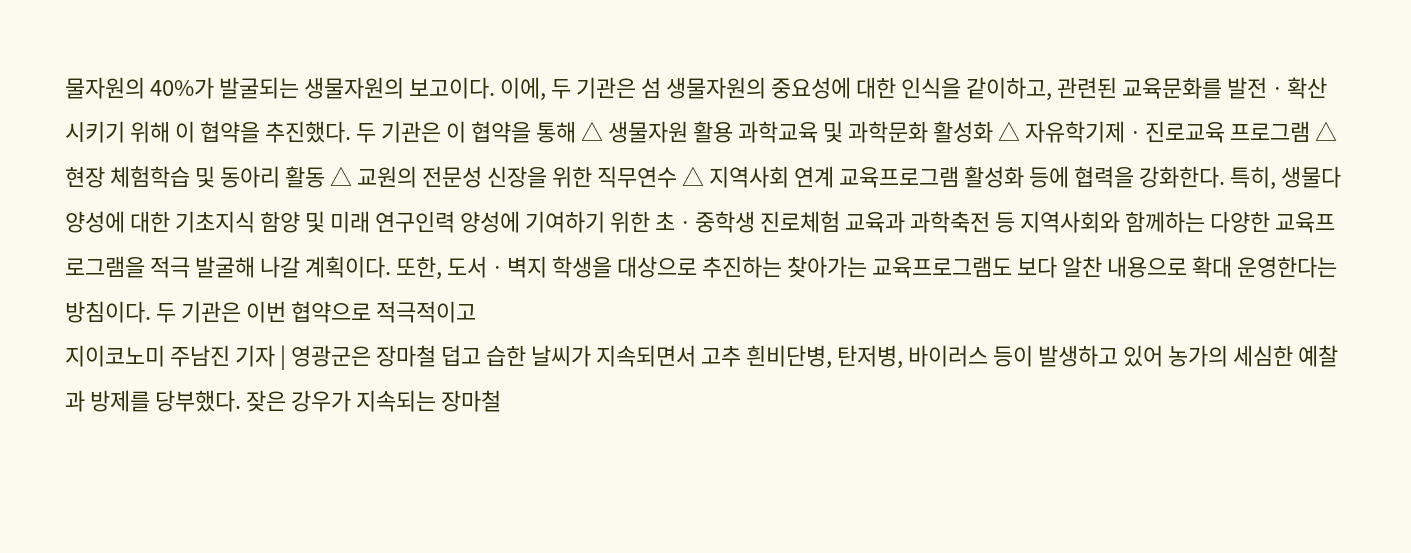물자원의 40%가 발굴되는 생물자원의 보고이다. 이에, 두 기관은 섬 생물자원의 중요성에 대한 인식을 같이하고, 관련된 교육문화를 발전ㆍ확산시키기 위해 이 협약을 추진했다. 두 기관은 이 협약을 통해 △ 생물자원 활용 과학교육 및 과학문화 활성화 △ 자유학기제ㆍ진로교육 프로그램 △ 현장 체험학습 및 동아리 활동 △ 교원의 전문성 신장을 위한 직무연수 △ 지역사회 연계 교육프로그램 활성화 등에 협력을 강화한다. 특히, 생물다양성에 대한 기초지식 함양 및 미래 연구인력 양성에 기여하기 위한 초ㆍ중학생 진로체험 교육과 과학축전 등 지역사회와 함께하는 다양한 교육프로그램을 적극 발굴해 나갈 계획이다. 또한, 도서ㆍ벽지 학생을 대상으로 추진하는 찾아가는 교육프로그램도 보다 알찬 내용으로 확대 운영한다는 방침이다. 두 기관은 이번 협약으로 적극적이고
지이코노미 주남진 기자 | 영광군은 장마철 덥고 습한 날씨가 지속되면서 고추 흰비단병, 탄저병, 바이러스 등이 발생하고 있어 농가의 세심한 예찰과 방제를 당부했다. 잦은 강우가 지속되는 장마철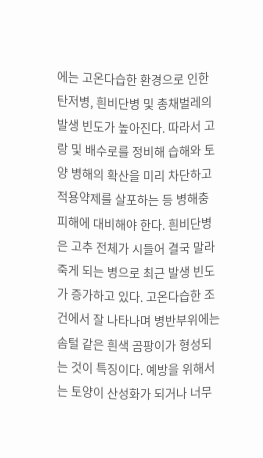에는 고온다습한 환경으로 인한 탄저병, 흰비단병 및 총채벌레의 발생 빈도가 높아진다. 따라서 고랑 및 배수로를 정비해 습해와 토양 병해의 확산을 미리 차단하고 적용약제를 살포하는 등 병해충 피해에 대비해야 한다. 흰비단병은 고추 전체가 시들어 결국 말라죽게 되는 병으로 최근 발생 빈도가 증가하고 있다. 고온다습한 조건에서 잘 나타나며 병반부위에는 솜털 같은 흰색 곰팡이가 형성되는 것이 특징이다. 예방을 위해서는 토양이 산성화가 되거나 너무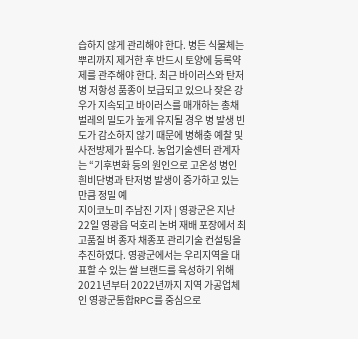습하지 않게 관리해야 한다. 병든 식물체는 뿌리까지 제거한 후 반드시 토양에 등록약제를 관주해야 한다. 최근 바이러스와 탄저병 저항성 품종이 보급되고 있으나 잦은 강우가 지속되고 바이러스를 매개하는 총채벌레의 밀도가 높게 유지될 경우 병 발생 빈도가 감소하지 않기 때문에 병해충 예찰 및 사전방제가 필수다. 농업기술센터 관계자는 “기후변화 등의 원인으로 고온성 병인 흰비단병과 탄저병 발생이 증가하고 있는 만큼 정밀 예
지이코노미 주남진 기자 | 영광군은 지난 22일 영광읍 덕호리 논벼 재배 포장에서 최고품질 벼 종자 채종포 관리기술 컨설팅을 추진하였다. 영광군에서는 우리지역을 대표할 수 있는 쌀 브랜드를 육성하기 위해 2021년부터 2022년까지 지역 가공업체인 영광군통합RPC를 중심으로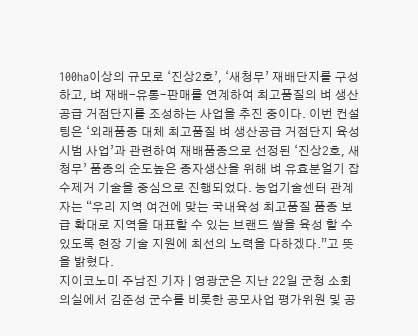100ha이상의 규모로 ‘진상2호’, ‘새청무’ 재배단지를 구성하고, 벼 재배-유통-판매를 연계하여 최고품질의 벼 생산공급 거점단지를 조성하는 사업을 추진 중이다. 이번 컨설팅은 ‘외래품종 대체 최고품질 벼 생산공급 거점단지 육성 시범 사업’과 관련하여 재배품종으로 선정된 ‘진상2호, 새청무’ 품종의 순도높은 종자생산을 위해 벼 유효분얼기 잡수제거 기술을 중심으로 진행되었다. 농업기술센터 관계자는 “우리 지역 여건에 맞는 국내육성 최고품질 품종 보급 확대로 지역을 대표할 수 있는 브랜드 쌀을 육성 할 수 있도록 현장 기술 지원에 최선의 노력을 다하겠다.”고 뜻을 밝혔다.
지이코노미 주남진 기자 | 영광군은 지난 22일 군청 소회의실에서 김준성 군수를 비롯한 공모사업 평가위원 및 공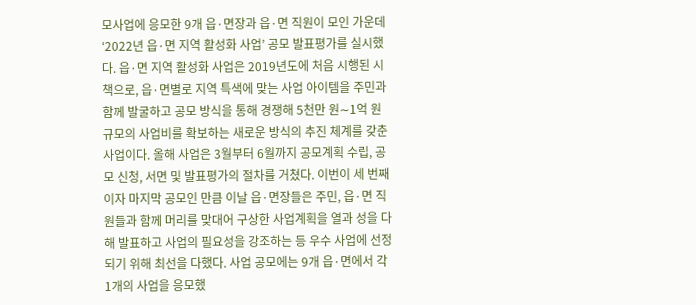모사업에 응모한 9개 읍·면장과 읍·면 직원이 모인 가운데 ‘2022년 읍·면 지역 활성화 사업’ 공모 발표평가를 실시했다. 읍·면 지역 활성화 사업은 2019년도에 처음 시행된 시책으로, 읍·면별로 지역 특색에 맞는 사업 아이템을 주민과 함께 발굴하고 공모 방식을 통해 경쟁해 5천만 원∼1억 원 규모의 사업비를 확보하는 새로운 방식의 추진 체계를 갖춘 사업이다. 올해 사업은 3월부터 6월까지 공모계획 수립, 공모 신청, 서면 및 발표평가의 절차를 거쳤다. 이번이 세 번째이자 마지막 공모인 만큼 이날 읍·면장들은 주민, 읍·면 직원들과 함께 머리를 맞대어 구상한 사업계획을 열과 성을 다해 발표하고 사업의 필요성을 강조하는 등 우수 사업에 선정되기 위해 최선을 다했다. 사업 공모에는 9개 읍·면에서 각 1개의 사업을 응모했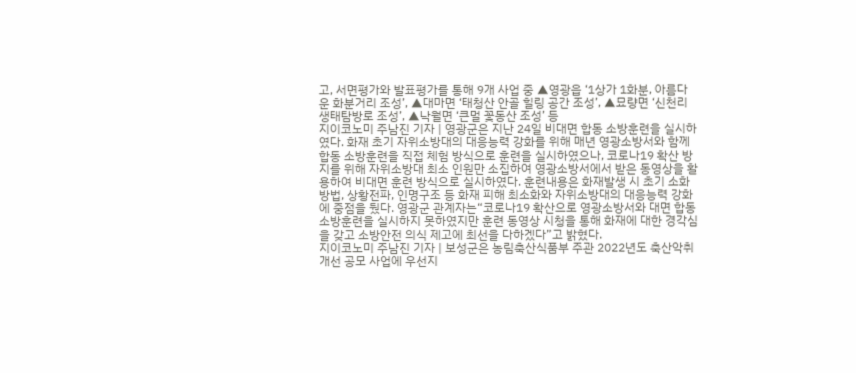고, 서면평가와 발표평가를 통해 9개 사업 중 ▲영광읍 ‘1상가 1화분, 아름다운 화분거리 조성’, ▲대마면 ‘태청산 안골 힐링 공간 조성’, ▲묘량면 ‘신천리 생태탐방로 조성’, ▲낙월면 ‘큰멀 꽃동산 조성’ 등
지이코노미 주남진 기자 | 영광군은 지난 24일 비대면 합동 소방훈련을 실시하였다. 화재 초기 자위소방대의 대응능력 강화를 위해 매년 영광소방서와 함께 합동 소방훈련을 직접 체험 방식으로 훈련을 실시하였으나, 코로나19 확산 방지를 위해 자위소방대 최소 인원만 소집하여 영광소방서에서 받은 동영상을 활용하여 비대면 훈련 방식으로 실시하였다. 훈련내용은 화재발생 시 초기 소화방법, 상황전파, 인명구조 등 화재 피해 최소화와 자위소방대의 대응능력 강화에 중점을 뒀다. 영광군 관계자는“코로나19 확산으로 영광소방서와 대면 합동 소방훈련을 실시하지 못하였지만 훈련 동영상 시청을 통해 화재에 대한 경각심을 갖고 소방안전 의식 제고에 최선을 다하겠다”고 밝혔다.
지이코노미 주남진 기자 | 보성군은 농림축산식품부 주관 2022년도 축산악취개선 공모 사업에 우선지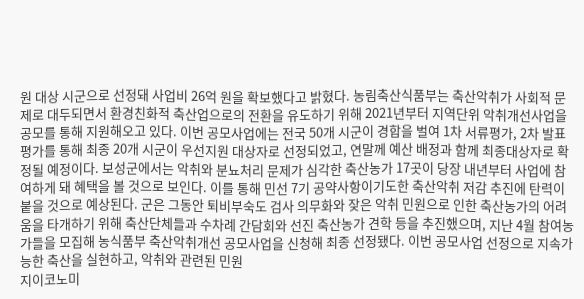원 대상 시군으로 선정돼 사업비 26억 원을 확보했다고 밝혔다. 농림축산식품부는 축산악취가 사회적 문제로 대두되면서 환경친화적 축산업으로의 전환을 유도하기 위해 2021년부터 지역단위 악취개선사업을 공모를 통해 지원해오고 있다. 이번 공모사업에는 전국 50개 시군이 경합을 벌여 1차 서류평가, 2차 발표평가를 통해 최종 20개 시군이 우선지원 대상자로 선정되었고, 연말께 예산 배정과 함께 최종대상자로 확정될 예정이다. 보성군에서는 악취와 분뇨처리 문제가 심각한 축산농가 17곳이 당장 내년부터 사업에 참여하게 돼 혜택을 볼 것으로 보인다. 이를 통해 민선 7기 공약사항이기도한 축산악취 저감 추진에 탄력이 붙을 것으로 예상된다. 군은 그동안 퇴비부숙도 검사 의무화와 잦은 악취 민원으로 인한 축산농가의 어려움을 타개하기 위해 축산단체들과 수차례 간담회와 선진 축산농가 견학 등을 추진했으며, 지난 4월 참여농가들을 모집해 농식품부 축산악취개선 공모사업을 신청해 최종 선정됐다. 이번 공모사업 선정으로 지속가능한 축산을 실현하고, 악취와 관련된 민원
지이코노미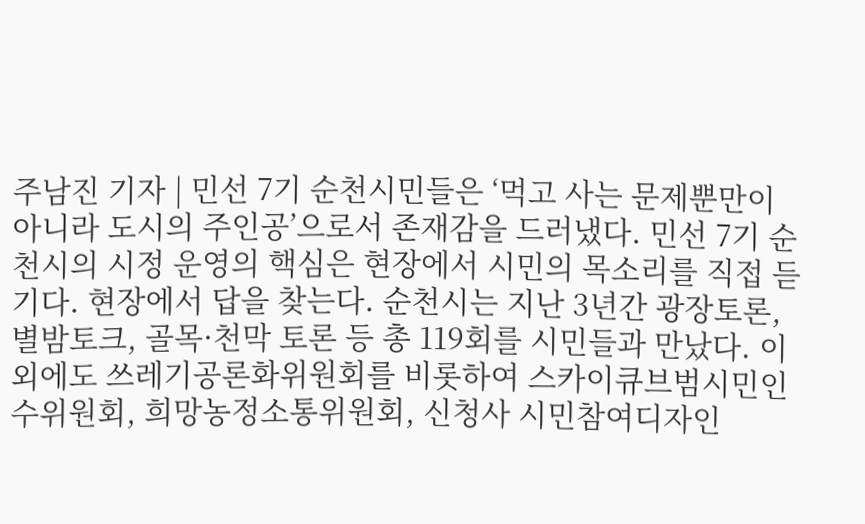주남진 기자 | 민선 7기 순천시민들은 ‘먹고 사는 문제뿐만이 아니라 도시의 주인공’으로서 존재감을 드러냈다. 민선 7기 순천시의 시정 운영의 핵심은 현장에서 시민의 목소리를 직접 듣기다. 현장에서 답을 찾는다. 순천시는 지난 3년간 광장토론, 별밤토크, 골목·천막 토론 등 총 119회를 시민들과 만났다. 이외에도 쓰레기공론화위원회를 비롯하여 스카이큐브범시민인수위원회, 희망농정소통위원회, 신청사 시민참여디자인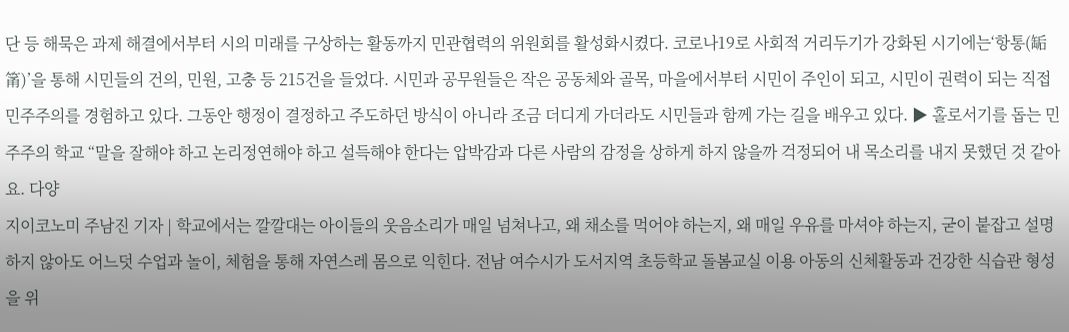단 등 해묵은 과제 해결에서부터 시의 미래를 구상하는 활동까지 민관협력의 위원회를 활성화시켰다. 코로나19로 사회적 거리두기가 강화된 시기에는‘항통(缿筩)’을 통해 시민들의 건의, 민원, 고충 등 215건을 들었다. 시민과 공무원들은 작은 공동체와 골목, 마을에서부터 시민이 주인이 되고, 시민이 권력이 되는 직접민주주의를 경험하고 있다. 그동안 행정이 결정하고 주도하던 방식이 아니라 조금 더디게 가더라도 시민들과 함께 가는 길을 배우고 있다. ▶ 홀로서기를 돕는 민주주의 학교 “말을 잘해야 하고 논리정연해야 하고 설득해야 한다는 압박감과 다른 사람의 감정을 상하게 하지 않을까 걱정되어 내 목소리를 내지 못했던 것 같아요. 다양
지이코노미 주남진 기자 | 학교에서는 깔깔대는 아이들의 웃음소리가 매일 넘쳐나고, 왜 채소를 먹어야 하는지, 왜 매일 우유를 마셔야 하는지, 굳이 붙잡고 설명하지 않아도 어느덧 수업과 놀이, 체험을 통해 자연스레 몸으로 익힌다. 전남 여수시가 도서지역 초등학교 돌봄교실 이용 아동의 신체활동과 건강한 식습관 형성을 위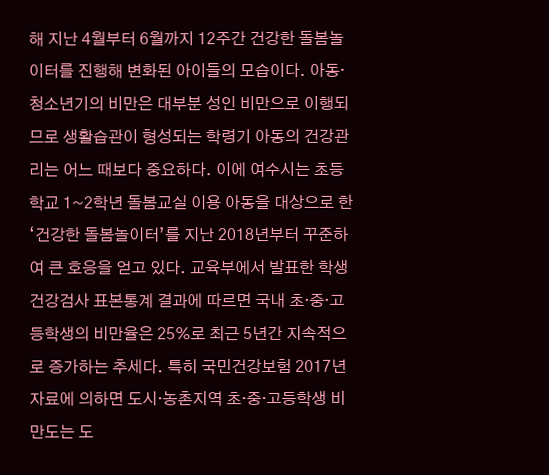해 지난 4월부터 6월까지 12주간 건강한 돌봄놀이터를 진행해 변화된 아이들의 모습이다. 아동‧청소년기의 비만은 대부분 성인 비만으로 이행되므로 생활습관이 형성되는 학령기 아동의 건강관리는 어느 때보다 중요하다. 이에 여수시는 초등학교 1~2학년 돌봄교실 이용 아동을 대상으로 한 ‘건강한 돌봄놀이터’를 지난 2018년부터 꾸준하여 큰 호응을 얻고 있다. 교육부에서 발표한 학생 건강검사 표본통계 결과에 따르면 국내 초‧중‧고등학생의 비만율은 25%로 최근 5년간 지속적으로 증가하는 추세다. 특히 국민건강보험 2017년 자료에 의하면 도시‧농촌지역 초‧중‧고등학생 비만도는 도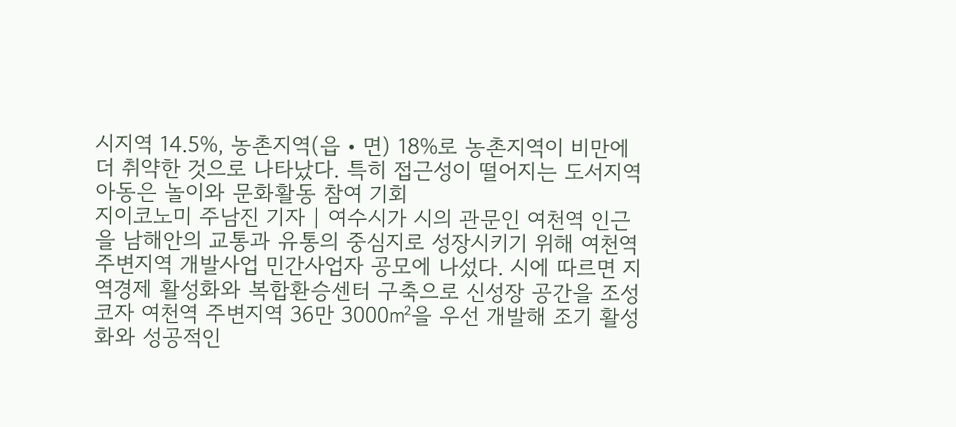시지역 14.5%, 농촌지역(읍‧면) 18%로 농촌지역이 비만에 더 취약한 것으로 나타났다. 특히 접근성이 떨어지는 도서지역 아동은 놀이와 문화활동 참여 기회
지이코노미 주남진 기자 | 여수시가 시의 관문인 여천역 인근을 남해안의 교통과 유통의 중심지로 성장시키기 위해 여천역 주변지역 개발사업 민간사업자 공모에 나섰다. 시에 따르면 지역경제 활성화와 복합환승센터 구축으로 신성장 공간을 조성코자 여천역 주변지역 36만 3000㎡을 우선 개발해 조기 활성화와 성공적인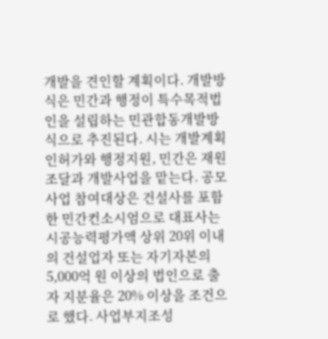개발을 견인할 계획이다. 개발방식은 민간과 행정이 특수목적법인을 설립하는 민관합동개발방식으로 추진된다. 시는 개발계획 인허가와 행정지원, 민간은 재원조달과 개발사업을 맡는다. 공모사업 참여대상은 건설사를 포함한 민간컨소시엄으로 대표사는 시공능력평가액 상위 20위 이내의 건설업자 또는 자기자본의 5,000억 원 이상의 법인으로 출자 지분율은 20% 이상을 조건으로 했다. 사업부지조성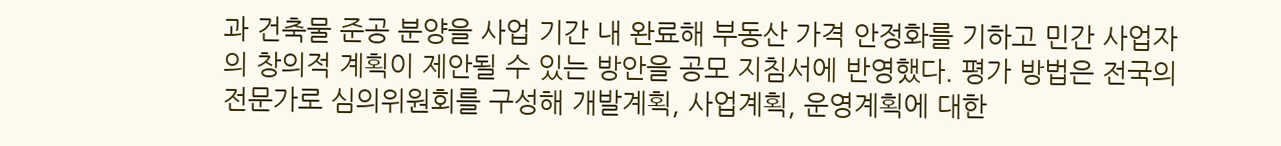과 건축물 준공 분양을 사업 기간 내 완료해 부동산 가격 안정화를 기하고 민간 사업자의 창의적 계획이 제안될 수 있는 방안을 공모 지침서에 반영했다. 평가 방법은 전국의 전문가로 심의위원회를 구성해 개발계획, 사업계획, 운영계획에 대한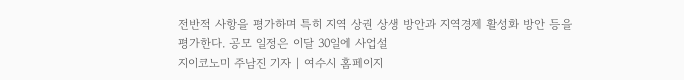전반적 사항을 평가하며 특히 지역 상권 상생 방안과 지역경제 활성화 방안 등을 평가한다. 공모 일정은 이달 30일에 사업설
지이코노미 주남진 기자 | 여수시 홈페이지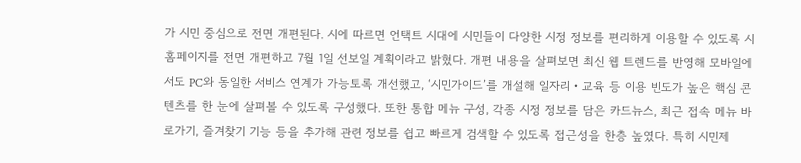가 시민 중심으로 전면 개편된다. 시에 따르면 언택트 시대에 시민들이 다양한 시정 정보를 편리하게 이용할 수 있도록 시 홈페이지를 전면 개편하고 7월 1일 선보일 계획이라고 밝혔다. 개편 내용을 살펴보면 최신 웹 트렌드를 반영해 모바일에서도 PC와 동일한 서비스 연계가 가능토록 개선했고, ‘시민가이드’를 개설해 일자리‧교육 등 이용 빈도가 높은 핵심 콘텐츠를 한 눈에 살펴볼 수 있도록 구성했다. 또한 통합 메뉴 구성, 각종 시정 정보를 담은 카드뉴스, 최근 접속 메뉴 바로가기, 즐겨찾기 기능 등을 추가해 관련 정보를 쉽고 빠르게 검색할 수 있도록 접근성을 한층 높였다. 특히 시민제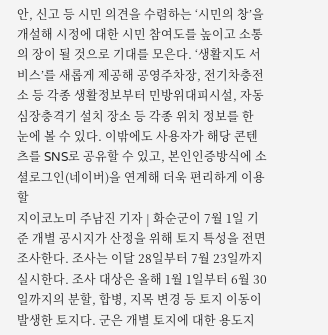안, 신고 등 시민 의견을 수렴하는 ‘시민의 창’을 개설해 시정에 대한 시민 참여도를 높이고 소통의 장이 될 것으로 기대를 모은다. ‘생활지도 서비스’를 새롭게 제공해 공영주차장, 전기차충전소 등 각종 생활정보부터 민방위대피시설, 자동심장충격기 설치 장소 등 각종 위치 정보를 한 눈에 볼 수 있다. 이밖에도 사용자가 해당 콘텐츠를 SNS로 공유할 수 있고, 본인인증방식에 소셜로그인(네이버)을 연계해 더욱 편리하게 이용할
지이코노미 주남진 기자 | 화순군이 7월 1일 기준 개별 공시지가 산정을 위해 토지 특성을 전면 조사한다. 조사는 이달 28일부터 7월 23일까지 실시한다. 조사 대상은 올해 1월 1일부터 6월 30일까지의 분할, 합병, 지목 변경 등 토지 이동이 발생한 토지다. 군은 개별 토지에 대한 용도지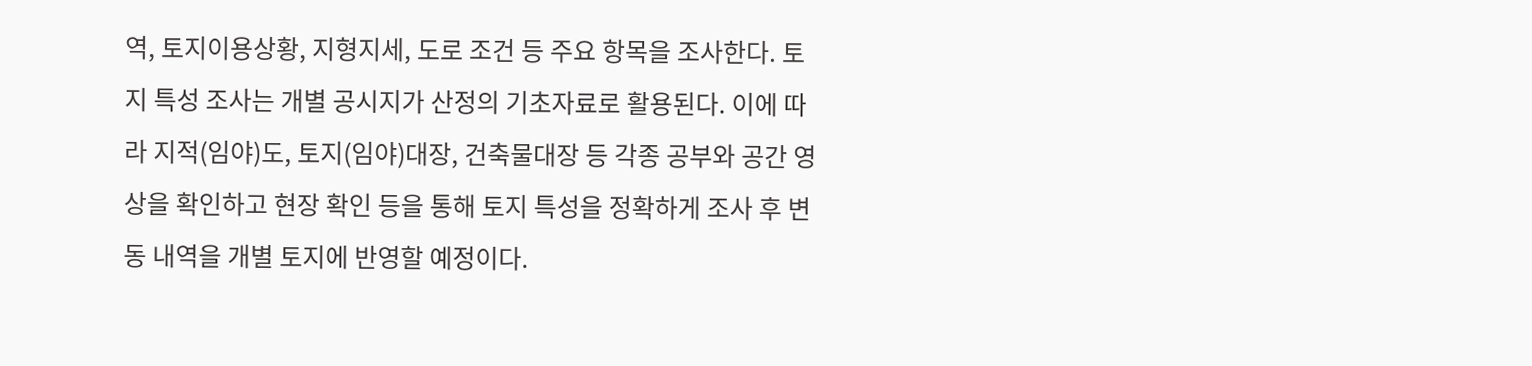역, 토지이용상황, 지형지세, 도로 조건 등 주요 항목을 조사한다. 토지 특성 조사는 개별 공시지가 산정의 기초자료로 활용된다. 이에 따라 지적(임야)도, 토지(임야)대장, 건축물대장 등 각종 공부와 공간 영상을 확인하고 현장 확인 등을 통해 토지 특성을 정확하게 조사 후 변동 내역을 개별 토지에 반영할 예정이다.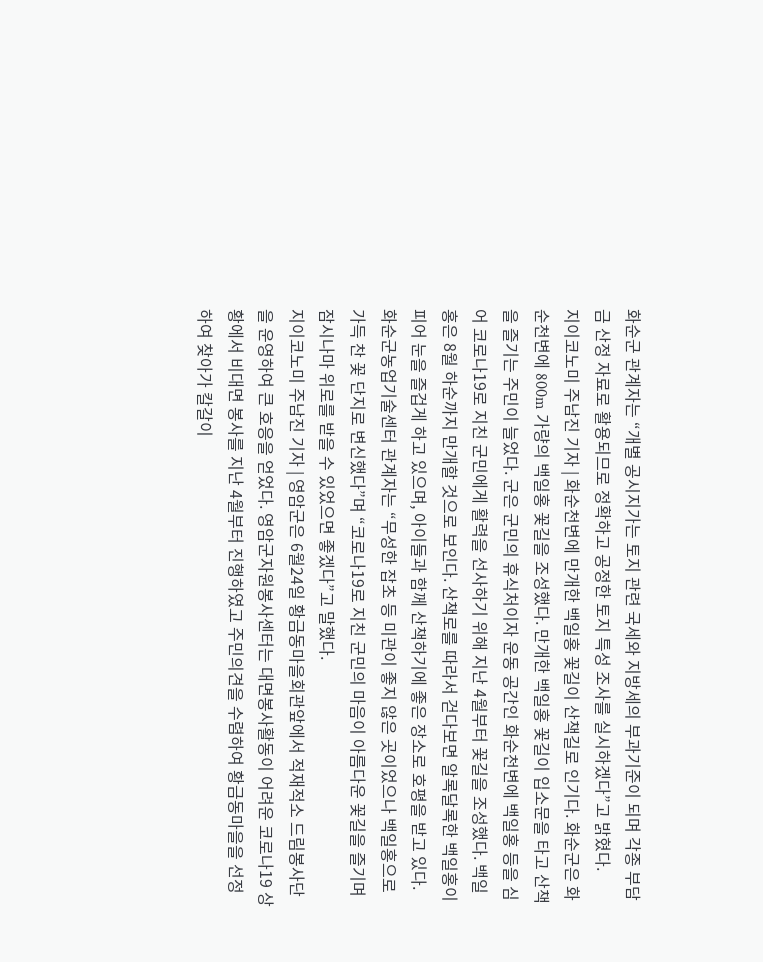화순군 관계자는 “개별 공시지가는 토지 관련 국세와 지방세의 부과기준이 되며 각종 부담금 산정 자료로 활용되므로 정확하고 공정한 토지 특성 조사를 실시하겠다”고 밝혔다.
지이코노미 주남진 기자 | 화순천변에 만개한 백일홍 꽃길이 산책길로 인기다. 화순군은 화순천변에 800m 가량의 백일홍 꽃길을 조성했다. 만개한 백일홍 꽃길이 입소문을 타고 산책을 즐기는 주민이 늘었다. 군은 군민의 휴식처이자 운동 공간인 화순천변에 백일홍 등을 심어 코로나19로 지친 군민에게 활력을 선사하기 위해 지난 4월부터 꽃길을 조성했다. 백일홍은 8월 하순까지 만개할 것으로 보인다. 산책로를 따라서 걷다보면 알록달록한 백일홍이 피어 눈을 즐겁게 하고 있으며, 아이들과 함께 산책하기에 좋은 장소로 호평을 받고 있다. 화순군농업기술센터 관계자는 “무성한 잡초 등 미관이 좋지 않은 곳이었으나 백일홍으로 가득 찬 꽃 단지로 변신했다”며 “코로나19로 지친 군민의 마음이 아름다운 꽃길을 즐기며 잠시나마 위로를 받을 수 있었으면 좋겠다”고 말했다.
지이코노미 주남진 기자 | 영암군은 6월24일 황금동마을회관앞에서 적재적소 드림봉사단을 운영하여 큰 호응을 얻었다. 영암군자원봉사센터는 대면봉사활동이 어려운 코로나19 상황에서 비대면 봉사를 지난 4월부터 진행하였고 주민의견을 수렴하여 황금동마을을 선정하여 찾아가 칼갈이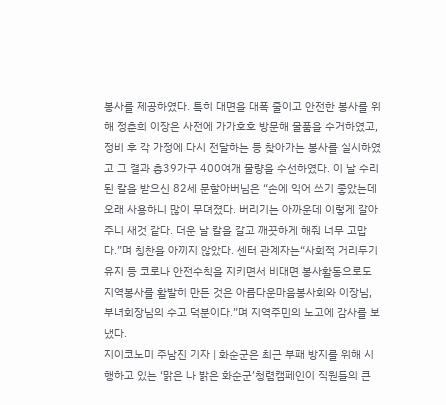봉사를 제공하였다. 특히 대면을 대폭 줄이고 안전한 봉사를 위해 정춘희 이장은 사전에 가가호호 방문해 물품을 수거하였고, 정비 후 각 가정에 다시 전달하는 등 찾아가는 봉사를 실시하였고 그 결과 총39가구 400여개 물량을 수선하였다. 이 날 수리된 칼을 받으신 82세 문할아버님은 “손에 익어 쓰기 좋았는데 오래 사용하니 많이 무뎌졌다. 버리기는 아까운데 이렇게 갈아주니 새것 같다. 더운 날 칼을 갈고 깨끗하게 해줘 너무 고맙다.”며 칭찬을 아끼지 않았다. 센터 관계자는“사회적 거리두기 유지 등 코로나 안전수칙을 지키면서 비대면 봉사활동으로도 지역봉사를 활발히 만든 것은 아름다운마음봉사회와 이장님, 부녀회장님의 수고 덕분이다.”며 지역주민의 노고에 감사를 보냈다.
지이코노미 주남진 기자 | 화순군은 최근 부패 방지를 위해 시행하고 있는 ‘맑은 나 밝은 화순군’청렴캠페인이 직원들의 큰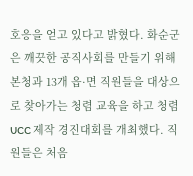호응을 얻고 있다고 밝혔다. 화순군은 깨끗한 공직사회를 만들기 위해 본청과 13개 읍·면 직원들을 대상으로 찾아가는 청렴 교육을 하고 청렴 UCC 제작 경진대회를 개최했다. 직원들은 처음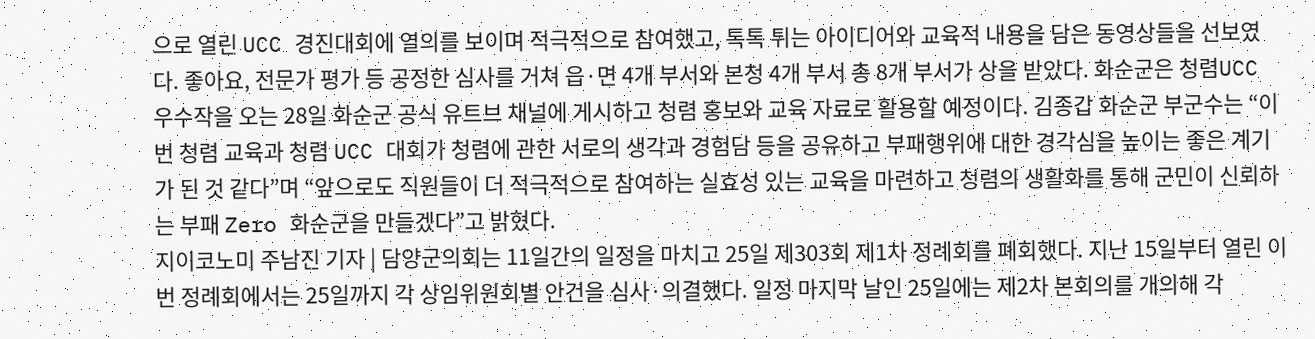으로 열린 UCC 경진대회에 열의를 보이며 적극적으로 참여했고, 톡톡 튀는 아이디어와 교육적 내용을 담은 동영상들을 선보였다. 좋아요, 전문가 평가 등 공정한 심사를 거쳐 읍·면 4개 부서와 본청 4개 부서 총 8개 부서가 상을 받았다. 화순군은 청렴UCC 우수작을 오는 28일 화순군 공식 유트브 채널에 게시하고 청렴 홍보와 교육 자료로 활용할 예정이다. 김종갑 화순군 부군수는 “이번 청렴 교육과 청렴 UCC 대회가 청렴에 관한 서로의 생각과 경험담 등을 공유하고 부패행위에 대한 경각심을 높이는 좋은 계기가 된 것 같다”며 “앞으로도 직원들이 더 적극적으로 참여하는 실효성 있는 교육을 마련하고 청렴의 생활화를 통해 군민이 신뢰하는 부패 Zero 화순군을 만들겠다”고 밝혔다.
지이코노미 주남진 기자 | 담양군의회는 11일간의 일정을 마치고 25일 제303회 제1차 정례회를 폐회했다. 지난 15일부터 열린 이번 정례회에서는 25일까지 각 상임위원회별 안건을 심사·의결했다. 일정 마지막 날인 25일에는 제2차 본회의를 개의해 각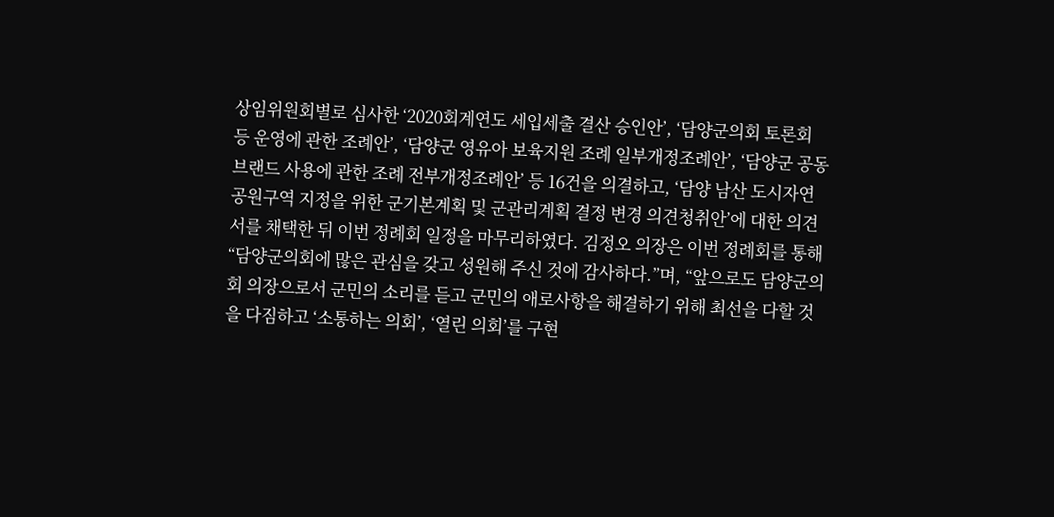상임위원회별로 심사한 ‘2020회계연도 세입세출 결산 승인안’, ‘담양군의회 토론회 등 운영에 관한 조례안’, ‘담양군 영유아 보육지원 조례 일부개정조례안’, ‘담양군 공동브랜드 사용에 관한 조례 전부개정조례안’ 등 16건을 의결하고, ‘담양 남산 도시자연공원구역 지정을 위한 군기본계획 및 군관리계획 결정 변경 의견청취안’에 대한 의견서를 채택한 뒤 이번 정례회 일정을 마무리하였다. 김정오 의장은 이번 정례회를 통해 “담양군의회에 많은 관심을 갖고 성원해 주신 것에 감사하다.”며, “앞으로도 담양군의회 의장으로서 군민의 소리를 듣고 군민의 애로사항을 해결하기 위해 최선을 다할 것을 다짐하고 ‘소통하는 의회’, ‘열린 의회’를 구현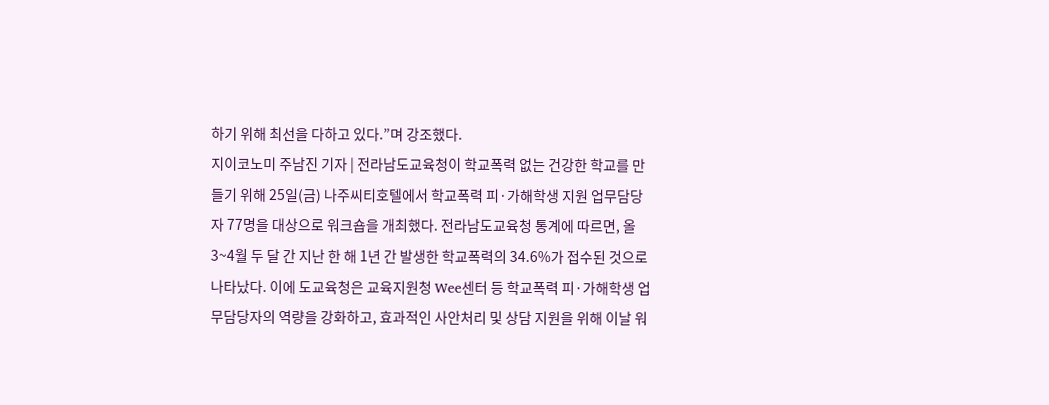하기 위해 최선을 다하고 있다.”며 강조했다.
지이코노미 주남진 기자 | 전라남도교육청이 학교폭력 없는 건강한 학교를 만들기 위해 25일(금) 나주씨티호텔에서 학교폭력 피·가해학생 지원 업무담당자 77명을 대상으로 워크숍을 개최했다. 전라남도교육청 통계에 따르면, 올 3~4월 두 달 간 지난 한 해 1년 간 발생한 학교폭력의 34.6%가 접수된 것으로 나타났다. 이에 도교육청은 교육지원청 Wee센터 등 학교폭력 피·가해학생 업무담당자의 역량을 강화하고, 효과적인 사안처리 및 상담 지원을 위해 이날 워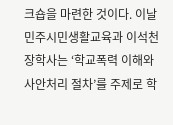크숍을 마련한 것이다. 이날 민주시민생활교육과 이석천 장학사는 ‘학교폭력 이해와 사안처리 절차’를 주제로 학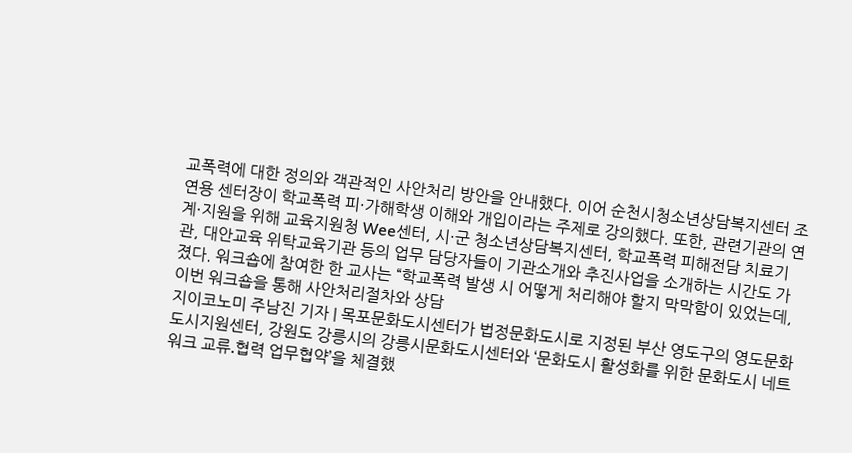교폭력에 대한 정의와 객관적인 사안처리 방안을 안내했다. 이어 순천시청소년상담복지센터 조연용 센터장이 학교폭력 피·가해학생 이해와 개입이라는 주제로 강의했다. 또한, 관련기관의 연계·지원을 위해 교육지원청 Wee센터, 시·군 청소년상담복지센터, 학교폭력 피해전담 치료기관, 대안교육 위탁교육기관 등의 업무 담당자들이 기관소개와 추진사업을 소개하는 시간도 가졌다. 워크숍에 참여한 한 교사는 “학교폭력 발생 시 어떻게 처리해야 할지 막막함이 있었는데, 이번 워크숍을 통해 사안처리절차와 상담
지이코노미 주남진 기자 | 목포문화도시센터가 법정문화도시로 지정된 부산 영도구의 영도문화도시지원센터, 강원도 강릉시의 강릉시문화도시센터와 ‘문화도시 활성화를 위한 문화도시 네트워크 교류․협력 업무협약’을 체결했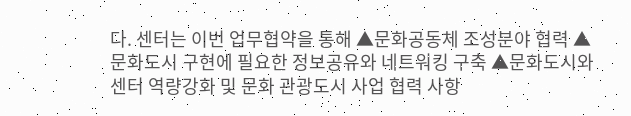다. 센터는 이번 업무협약을 통해 ▲문화공동체 조성분야 협력 ▲문화도시 구현에 필요한 정보공유와 네트워킹 구축 ▲문화도시와 센터 역량강화 및 문화 관광도시 사업 협력 사항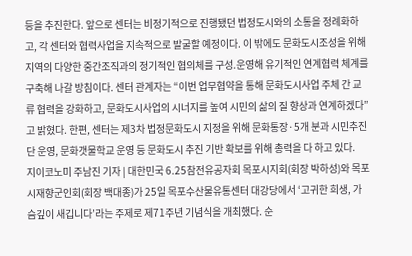등을 추진한다. 앞으로 센터는 비정기적으로 진행됐던 법정도시와의 소통을 정례화하고, 각 센터와 협력사업을 지속적으로 발굴할 예정이다. 이 밖에도 문화도시조성을 위해 지역의 다양한 중간조직과의 정기적인 협의체를 구성․운영해 유기적인 연계협력 체계를 구축해 나갈 방침이다. 센터 관계자는 “이번 업무협약을 통해 문화도시사업 주체 간 교류 협력을 강화하고, 문화도시사업의 시너지를 높여 시민의 삶의 질 향상과 연계하겠다”고 밝혔다. 한편, 센터는 제3차 법정문화도시 지정을 위해 문화통장·5개 분과 시민추진단 운영, 문화갯물학교 운영 등 문화도시 추진 기반 확보를 위해 총력을 다 하고 있다.
지이코노미 주남진 기자 | 대한민국 6.25참전유공자회 목포시지회(회장 박하성)와 목포시재향군인회(회장 백대종)가 25일 목포수산물유통센터 대강당에서 ‘고귀한 희생, 가슴깊이 새깁니다’라는 주제로 제71주년 기념식을 개최했다. 순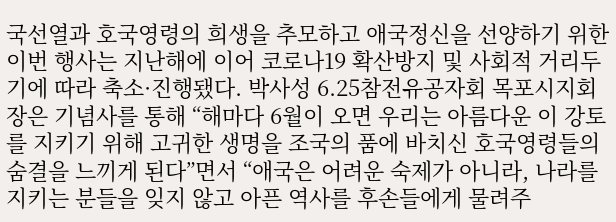국선열과 호국영령의 희생을 추모하고 애국정신을 선양하기 위한 이번 행사는 지난해에 이어 코로나19 확산방지 및 사회적 거리두기에 따라 축소·진행됐다. 박사성 6.25참전유공자회 목포시지회장은 기념사를 통해 “해마다 6월이 오면 우리는 아름다운 이 강토를 지키기 위해 고귀한 생명을 조국의 품에 바치신 호국영령들의 숨결을 느끼게 된다”면서 “애국은 어려운 숙제가 아니라, 나라를 지키는 분들을 잊지 않고 아픈 역사를 후손들에게 물려주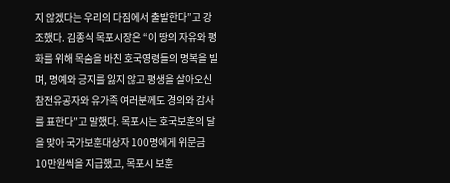지 않겠다는 우리의 다짐에서 출발한다”고 강조했다. 김종식 목포시장은 “이 땅의 자유와 평화를 위해 목숨을 바친 호국영령들의 명복을 빌며, 명예와 긍지를 잃지 않고 평생을 살아오신 참전유공자와 유가족 여러분께도 경의와 감사를 표한다”고 말했다. 목포시는 호국보훈의 달을 맞아 국가보훈대상자 100명에게 위문금 10만원씩을 지급했고, 목포시 보훈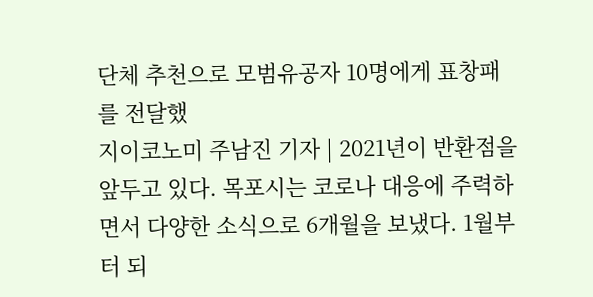단체 추천으로 모범유공자 10명에게 표창패를 전달했
지이코노미 주남진 기자 | 2021년이 반환점을 앞두고 있다. 목포시는 코로나 대응에 주력하면서 다양한 소식으로 6개월을 보냈다. 1월부터 되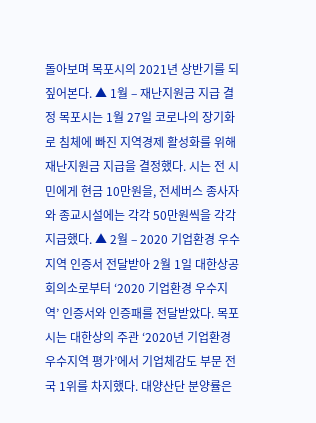돌아보며 목포시의 2021년 상반기를 되짚어본다. ▲ 1월 – 재난지원금 지급 결정 목포시는 1월 27일 코로나의 장기화로 침체에 빠진 지역경제 활성화를 위해 재난지원금 지급을 결정했다. 시는 전 시민에게 현금 10만원을, 전세버스 종사자와 종교시설에는 각각 50만원씩을 각각 지급했다. ▲ 2월 – 2020 기업환경 우수지역 인증서 전달받아 2월 1일 대한상공회의소로부터 ‘2020 기업환경 우수지역’ 인증서와 인증패를 전달받았다. 목포시는 대한상의 주관 ‘2020년 기업환경 우수지역 평가’에서 기업체감도 부문 전국 1위를 차지했다. 대양산단 분양률은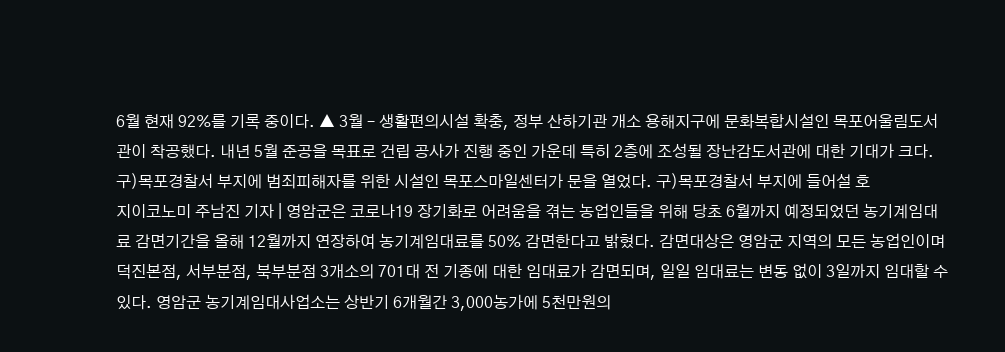6월 현재 92%를 기록 중이다. ▲ 3월 – 생활편의시설 확충, 정부 산하기관 개소 용해지구에 문화복합시설인 목포어울림도서관이 착공했다. 내년 5월 준공을 목표로 건립 공사가 진행 중인 가운데 특히 2층에 조성될 장난감도서관에 대한 기대가 크다. 구)목포경찰서 부지에 범죄피해자를 위한 시설인 목포스마일센터가 문을 열었다. 구)목포경찰서 부지에 들어설 호
지이코노미 주남진 기자 | 영암군은 코로나19 장기화로 어려움을 겪는 농업인들을 위해 당초 6월까지 예정되었던 농기계임대료 감면기간을 올해 12월까지 연장하여 농기계임대료를 50% 감면한다고 밝혔다. 감면대상은 영암군 지역의 모든 농업인이며 덕진본점, 서부분점, 북부분점 3개소의 701대 전 기종에 대한 임대료가 감면되며, 일일 임대료는 변동 없이 3일까지 임대할 수 있다. 영암군 농기계임대사업소는 상반기 6개월간 3,000농가에 5천만원의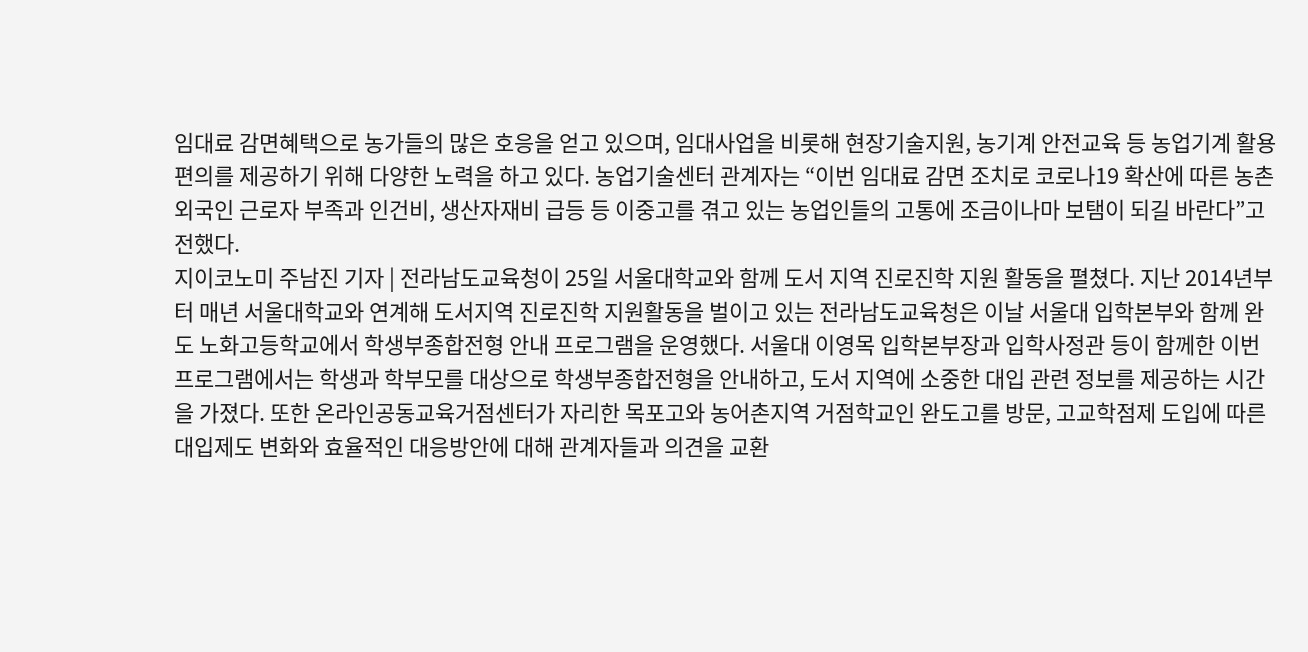임대료 감면혜택으로 농가들의 많은 호응을 얻고 있으며, 임대사업을 비롯해 현장기술지원, 농기계 안전교육 등 농업기계 활용 편의를 제공하기 위해 다양한 노력을 하고 있다. 농업기술센터 관계자는 “이번 임대료 감면 조치로 코로나19 확산에 따른 농촌 외국인 근로자 부족과 인건비, 생산자재비 급등 등 이중고를 겪고 있는 농업인들의 고통에 조금이나마 보탬이 되길 바란다”고 전했다.
지이코노미 주남진 기자 | 전라남도교육청이 25일 서울대학교와 함께 도서 지역 진로진학 지원 활동을 펼쳤다. 지난 2014년부터 매년 서울대학교와 연계해 도서지역 진로진학 지원활동을 벌이고 있는 전라남도교육청은 이날 서울대 입학본부와 함께 완도 노화고등학교에서 학생부종합전형 안내 프로그램을 운영했다. 서울대 이영목 입학본부장과 입학사정관 등이 함께한 이번 프로그램에서는 학생과 학부모를 대상으로 학생부종합전형을 안내하고, 도서 지역에 소중한 대입 관련 정보를 제공하는 시간을 가졌다. 또한 온라인공동교육거점센터가 자리한 목포고와 농어촌지역 거점학교인 완도고를 방문, 고교학점제 도입에 따른 대입제도 변화와 효율적인 대응방안에 대해 관계자들과 의견을 교환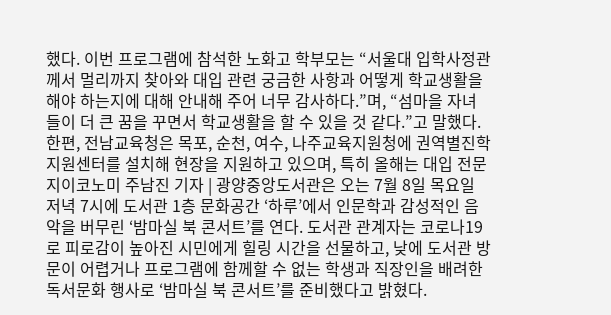했다. 이번 프로그램에 참석한 노화고 학부모는 “서울대 입학사정관께서 멀리까지 찾아와 대입 관련 궁금한 사항과 어떻게 학교생활을 해야 하는지에 대해 안내해 주어 너무 감사하다.”며, “섬마을 자녀들이 더 큰 꿈을 꾸면서 학교생활을 할 수 있을 것 같다.”고 말했다. 한편, 전남교육청은 목포, 순천, 여수, 나주교육지원청에 권역별진학지원센터를 설치해 현장을 지원하고 있으며, 특히 올해는 대입 전문
지이코노미 주남진 기자 | 광양중앙도서관은 오는 7월 8일 목요일 저녁 7시에 도서관 1층 문화공간 ‘하루’에서 인문학과 감성적인 음악을 버무린 ‘밤마실 북 콘서트’를 연다. 도서관 관계자는 코로나19로 피로감이 높아진 시민에게 힐링 시간을 선물하고, 낮에 도서관 방문이 어렵거나 프로그램에 함께할 수 없는 학생과 직장인을 배려한 독서문화 행사로 ‘밤마실 북 콘서트’를 준비했다고 밝혔다.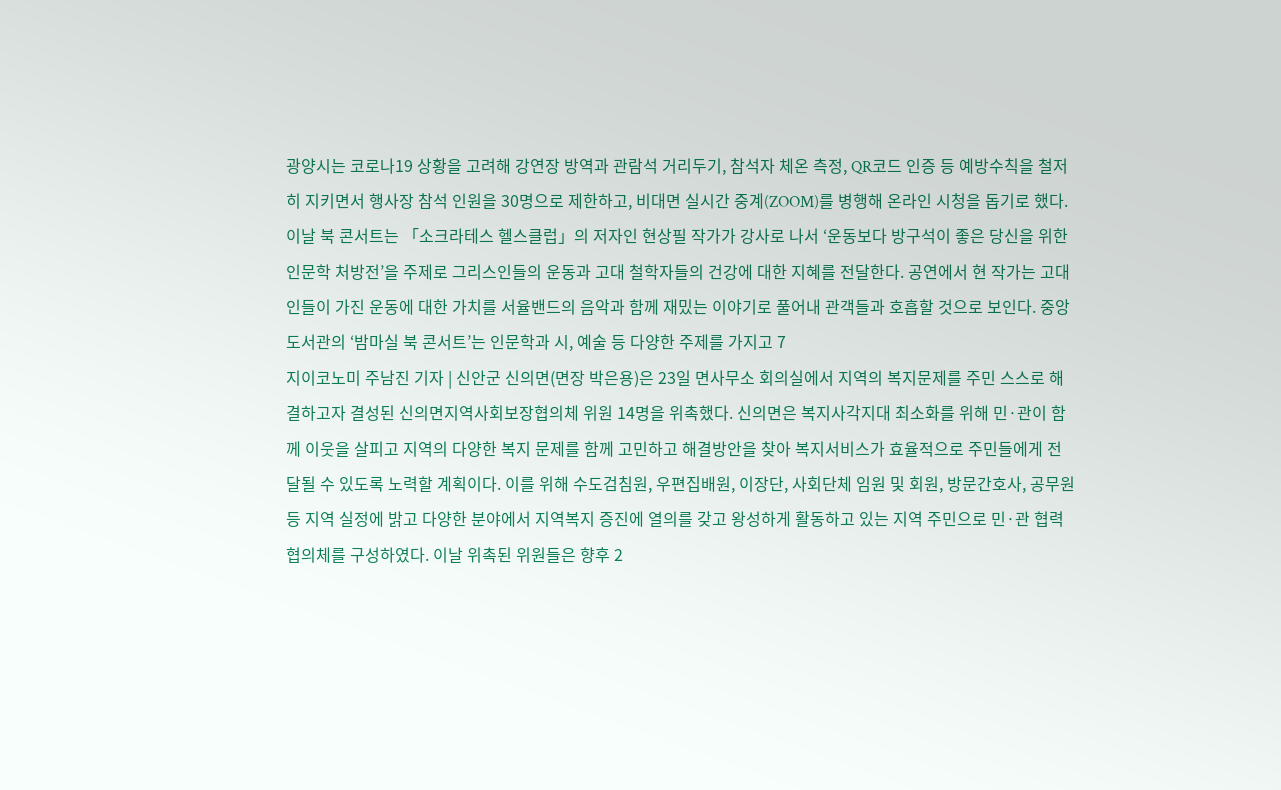광양시는 코로나19 상황을 고려해 강연장 방역과 관람석 거리두기, 참석자 체온 측정, QR코드 인증 등 예방수칙을 철저히 지키면서 행사장 참석 인원을 30명으로 제한하고, 비대면 실시간 중계(ZOOM)를 병행해 온라인 시청을 돕기로 했다. 이날 북 콘서트는 「소크라테스 헬스클럽」의 저자인 현상필 작가가 강사로 나서 ‘운동보다 방구석이 좋은 당신을 위한 인문학 처방전’을 주제로 그리스인들의 운동과 고대 철학자들의 건강에 대한 지혜를 전달한다. 공연에서 현 작가는 고대인들이 가진 운동에 대한 가치를 서율밴드의 음악과 함께 재밌는 이야기로 풀어내 관객들과 호흡할 것으로 보인다. 중앙도서관의 ‘밤마실 북 콘서트’는 인문학과 시, 예술 등 다양한 주제를 가지고 7
지이코노미 주남진 기자 | 신안군 신의면(면장 박은용)은 23일 면사무소 회의실에서 지역의 복지문제를 주민 스스로 해결하고자 결성된 신의면지역사회보장협의체 위원 14명을 위촉했다. 신의면은 복지사각지대 최소화를 위해 민·관이 함께 이웃을 살피고 지역의 다양한 복지 문제를 함께 고민하고 해결방안을 찾아 복지서비스가 효율적으로 주민들에게 전달될 수 있도록 노력할 계획이다. 이를 위해 수도검침원, 우편집배원, 이장단, 사회단체 임원 및 회원, 방문간호사, 공무원 등 지역 실정에 밝고 다양한 분야에서 지역복지 증진에 열의를 갖고 왕성하게 활동하고 있는 지역 주민으로 민·관 협력 협의체를 구성하였다. 이날 위촉된 위원들은 향후 2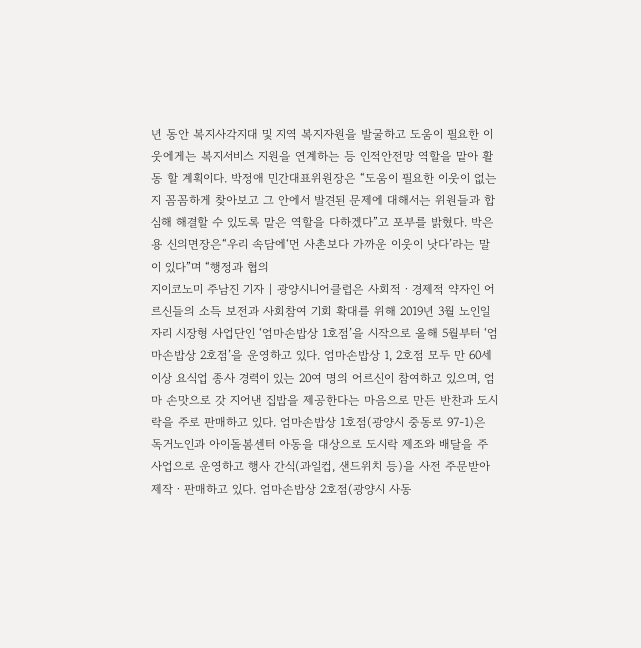년 동안 복지사각지대 및 지역 복지자원을 발굴하고 도움이 필요한 이웃에게는 복지서비스 지원을 연계하는 등 인적안전망 역할을 맡아 활동 할 계획이다. 박정애 민간대표위원장은 “도움이 필요한 이웃이 없는지 꼼꼼하게 찾아보고 그 안에서 발견된 문제에 대해서는 위원들과 합심해 해결할 수 있도록 맡은 역할을 다하겠다”고 포부를 밝혔다. 박은용 신의면장은“우리 속담에‘먼 사촌보다 가까운 이웃이 낫다’라는 말이 있다”며 “행정과 협의
지이코노미 주남진 기자 | 광양시니어클럽은 사회적ㆍ경제적 약자인 어르신들의 소득 보전과 사회참여 기회 확대를 위해 2019년 3월 노인일자리 시장형 사업단인 ‘엄마손밥상 1호점’을 시작으로 올해 5월부터 ‘엄마손밥상 2호점’을 운영하고 있다. 엄마손밥상 1, 2호점 모두 만 60세 이상 요식업 종사 경력이 있는 20여 명의 어르신이 참여하고 있으며, 엄마 손맛으로 갓 지어낸 집밥을 제공한다는 마음으로 만든 반찬과 도시락을 주로 판매하고 있다. 엄마손밥상 1호점(광양시 중동로 97-1)은 독거노인과 아이돌봄센터 아동을 대상으로 도시락 제조와 배달을 주 사업으로 운영하고 행사 간식(과일컵, 샌드위치 등)을 사전 주문받아 제작ㆍ판매하고 있다. 엄마손밥상 2호점(광양시 사동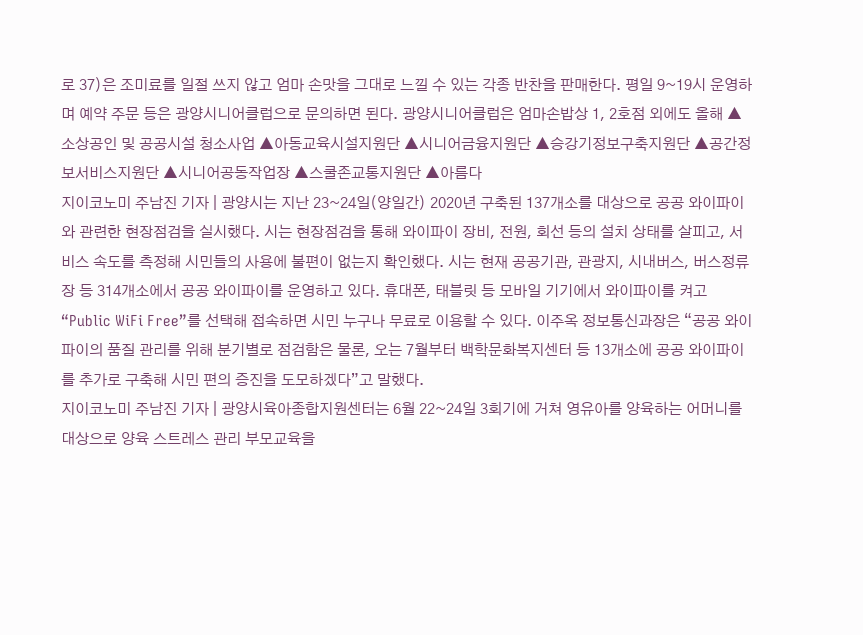로 37)은 조미료를 일절 쓰지 않고 엄마 손맛을 그대로 느낄 수 있는 각종 반찬을 판매한다. 평일 9~19시 운영하며 예약 주문 등은 광양시니어클럽으로 문의하면 된다. 광양시니어클럽은 엄마손밥상 1, 2호점 외에도 올해 ▲소상공인 및 공공시설 청소사업 ▲아동교육시설지원단 ▲시니어금융지원단 ▲승강기정보구축지원단 ▲공간정보서비스지원단 ▲시니어공동작업장 ▲스쿨존교통지원단 ▲아름다
지이코노미 주남진 기자 | 광양시는 지난 23~24일(양일간) 2020년 구축된 137개소를 대상으로 공공 와이파이와 관련한 현장점검을 실시했다. 시는 현장점검을 통해 와이파이 장비, 전원, 회선 등의 설치 상태를 살피고, 서비스 속도를 측정해 시민들의 사용에 불편이 없는지 확인했다. 시는 현재 공공기관, 관광지, 시내버스, 버스정류장 등 314개소에서 공공 와이파이를 운영하고 있다. 휴대폰, 태블릿 등 모바일 기기에서 와이파이를 켜고 “Public WiFi Free”를 선택해 접속하면 시민 누구나 무료로 이용할 수 있다. 이주옥 정보통신과장은 “공공 와이파이의 품질 관리를 위해 분기별로 점검함은 물론, 오는 7월부터 백학문화복지센터 등 13개소에 공공 와이파이를 추가로 구축해 시민 편의 증진을 도모하겠다”고 말했다.
지이코노미 주남진 기자 | 광양시육아종합지원센터는 6월 22~24일 3회기에 거쳐 영유아를 양육하는 어머니를 대상으로 양육 스트레스 관리 부모교육을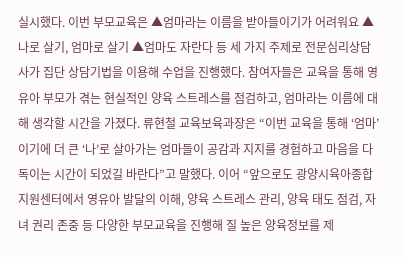실시했다. 이번 부모교육은 ▲엄마라는 이름을 받아들이기가 어려워요 ▲나로 살기, 엄마로 살기 ▲엄마도 자란다 등 세 가지 주제로 전문심리상담사가 집단 상담기법을 이용해 수업을 진행했다. 참여자들은 교육을 통해 영유아 부모가 겪는 현실적인 양육 스트레스를 점검하고, 엄마라는 이름에 대해 생각할 시간을 가졌다. 류현철 교육보육과장은 “이번 교육을 통해 ‘엄마’이기에 더 큰 ‘나’로 살아가는 엄마들이 공감과 지지를 경험하고 마음을 다독이는 시간이 되었길 바란다”고 말했다. 이어 “앞으로도 광양시육아종합지원센터에서 영유아 발달의 이해, 양육 스트레스 관리, 양육 태도 점검, 자녀 권리 존중 등 다양한 부모교육을 진행해 질 높은 양육정보를 제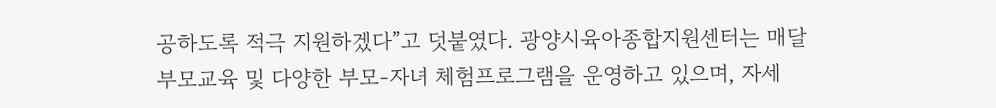공하도록 적극 지원하겠다”고 덧붙였다. 광양시육아종합지원센터는 매달 부모교육 및 다양한 부모-자녀 체험프로그램을 운영하고 있으며, 자세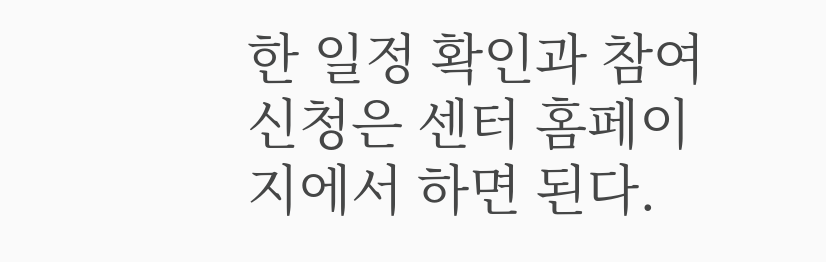한 일정 확인과 참여 신청은 센터 홈페이지에서 하면 된다.